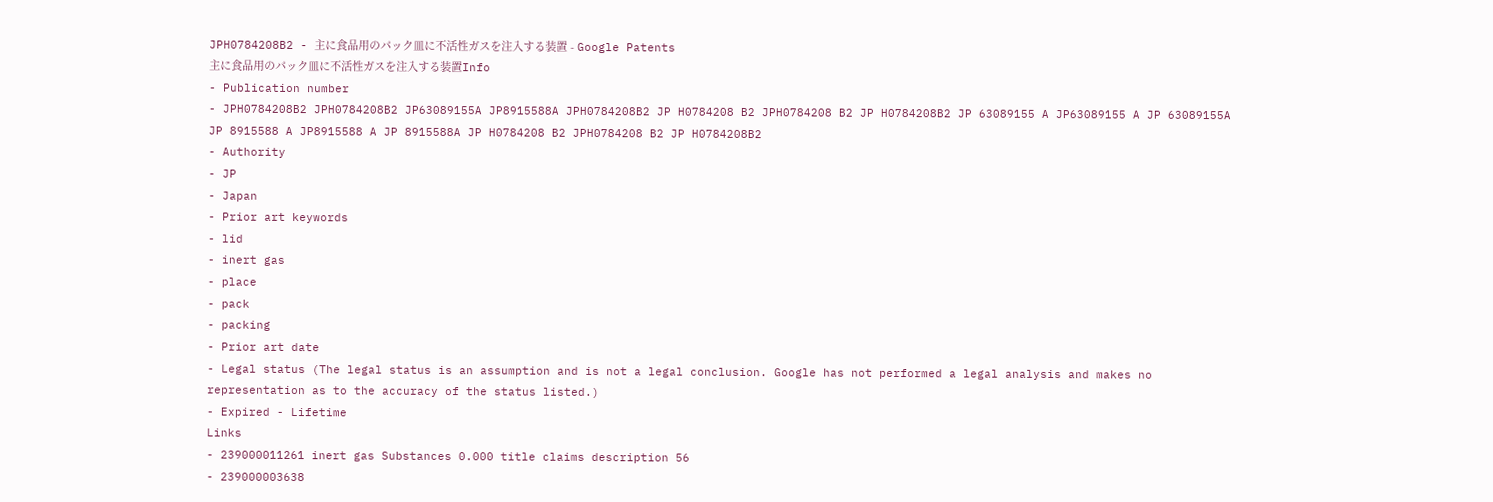JPH0784208B2 - 主に食品用のパック皿に不活性ガスを注入する装置 - Google Patents
主に食品用のパック皿に不活性ガスを注入する装置Info
- Publication number
- JPH0784208B2 JPH0784208B2 JP63089155A JP8915588A JPH0784208B2 JP H0784208 B2 JPH0784208 B2 JP H0784208B2 JP 63089155 A JP63089155 A JP 63089155A JP 8915588 A JP8915588 A JP 8915588A JP H0784208 B2 JPH0784208 B2 JP H0784208B2
- Authority
- JP
- Japan
- Prior art keywords
- lid
- inert gas
- place
- pack
- packing
- Prior art date
- Legal status (The legal status is an assumption and is not a legal conclusion. Google has not performed a legal analysis and makes no representation as to the accuracy of the status listed.)
- Expired - Lifetime
Links
- 239000011261 inert gas Substances 0.000 title claims description 56
- 239000003638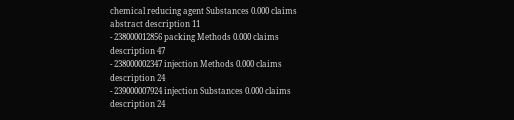chemical reducing agent Substances 0.000 claims abstract description 11
- 238000012856 packing Methods 0.000 claims description 47
- 238000002347 injection Methods 0.000 claims description 24
- 239000007924 injection Substances 0.000 claims description 24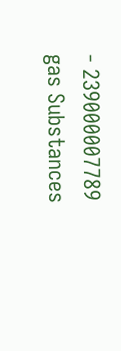- 239000007789 gas Substances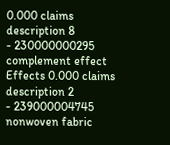0.000 claims description 8
- 230000000295 complement effect Effects 0.000 claims description 2
- 239000004745 nonwoven fabric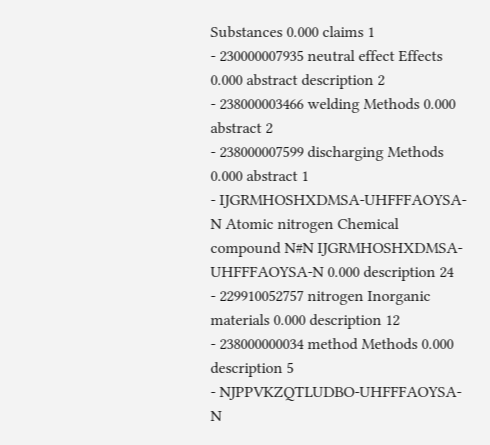Substances 0.000 claims 1
- 230000007935 neutral effect Effects 0.000 abstract description 2
- 238000003466 welding Methods 0.000 abstract 2
- 238000007599 discharging Methods 0.000 abstract 1
- IJGRMHOSHXDMSA-UHFFFAOYSA-N Atomic nitrogen Chemical compound N#N IJGRMHOSHXDMSA-UHFFFAOYSA-N 0.000 description 24
- 229910052757 nitrogen Inorganic materials 0.000 description 12
- 238000000034 method Methods 0.000 description 5
- NJPPVKZQTLUDBO-UHFFFAOYSA-N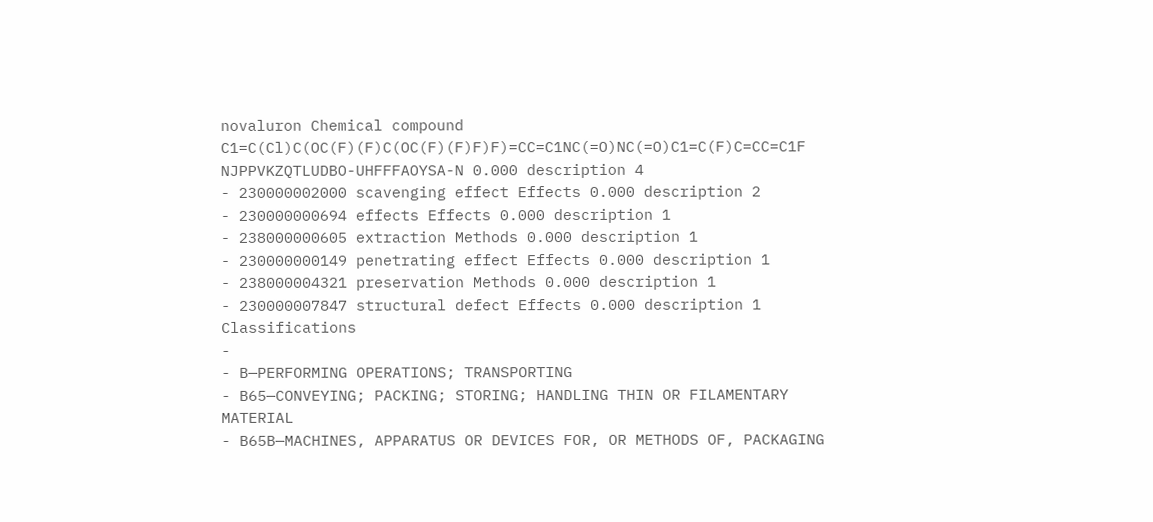novaluron Chemical compound C1=C(Cl)C(OC(F)(F)C(OC(F)(F)F)F)=CC=C1NC(=O)NC(=O)C1=C(F)C=CC=C1F NJPPVKZQTLUDBO-UHFFFAOYSA-N 0.000 description 4
- 230000002000 scavenging effect Effects 0.000 description 2
- 230000000694 effects Effects 0.000 description 1
- 238000000605 extraction Methods 0.000 description 1
- 230000000149 penetrating effect Effects 0.000 description 1
- 238000004321 preservation Methods 0.000 description 1
- 230000007847 structural defect Effects 0.000 description 1
Classifications
-
- B—PERFORMING OPERATIONS; TRANSPORTING
- B65—CONVEYING; PACKING; STORING; HANDLING THIN OR FILAMENTARY MATERIAL
- B65B—MACHINES, APPARATUS OR DEVICES FOR, OR METHODS OF, PACKAGING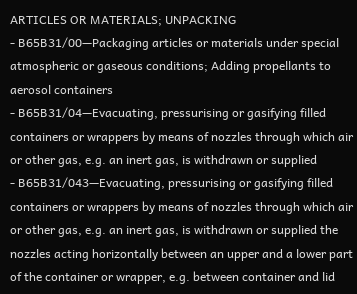ARTICLES OR MATERIALS; UNPACKING
- B65B31/00—Packaging articles or materials under special atmospheric or gaseous conditions; Adding propellants to aerosol containers
- B65B31/04—Evacuating, pressurising or gasifying filled containers or wrappers by means of nozzles through which air or other gas, e.g. an inert gas, is withdrawn or supplied
- B65B31/043—Evacuating, pressurising or gasifying filled containers or wrappers by means of nozzles through which air or other gas, e.g. an inert gas, is withdrawn or supplied the nozzles acting horizontally between an upper and a lower part of the container or wrapper, e.g. between container and lid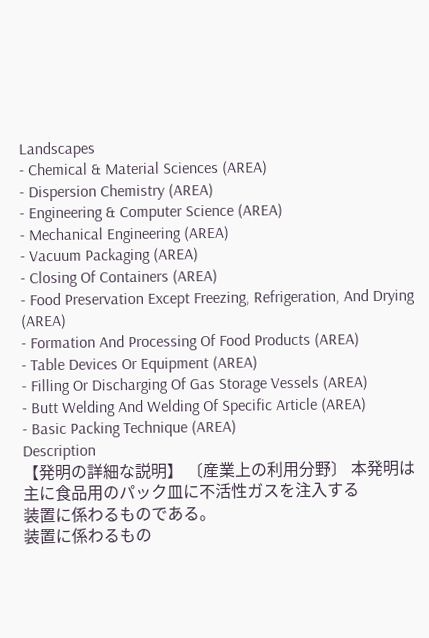Landscapes
- Chemical & Material Sciences (AREA)
- Dispersion Chemistry (AREA)
- Engineering & Computer Science (AREA)
- Mechanical Engineering (AREA)
- Vacuum Packaging (AREA)
- Closing Of Containers (AREA)
- Food Preservation Except Freezing, Refrigeration, And Drying (AREA)
- Formation And Processing Of Food Products (AREA)
- Table Devices Or Equipment (AREA)
- Filling Or Discharging Of Gas Storage Vessels (AREA)
- Butt Welding And Welding Of Specific Article (AREA)
- Basic Packing Technique (AREA)
Description
【発明の詳細な説明】 〔産業上の利用分野〕 本発明は主に食品用のパック皿に不活性ガスを注入する
装置に係わるものである。
装置に係わるもの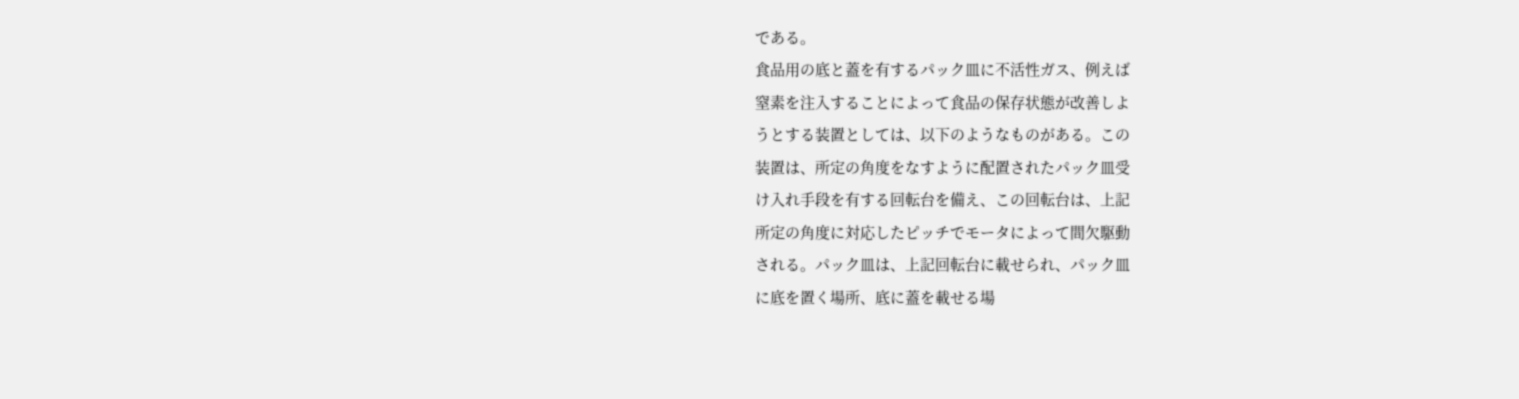である。
食品用の底と蓋を有するパック皿に不活性ガス、例えば
窒素を注入することによって食品の保存状態が改善しよ
うとする装置としては、以下のようなものがある。この
装置は、所定の角度をなすように配置されたパック皿受
け入れ手段を有する回転台を備え、この回転台は、上記
所定の角度に対応したピッチでモータによって間欠駆動
される。パック皿は、上記回転台に載せられ、パック皿
に底を置く場所、底に蓋を載せる場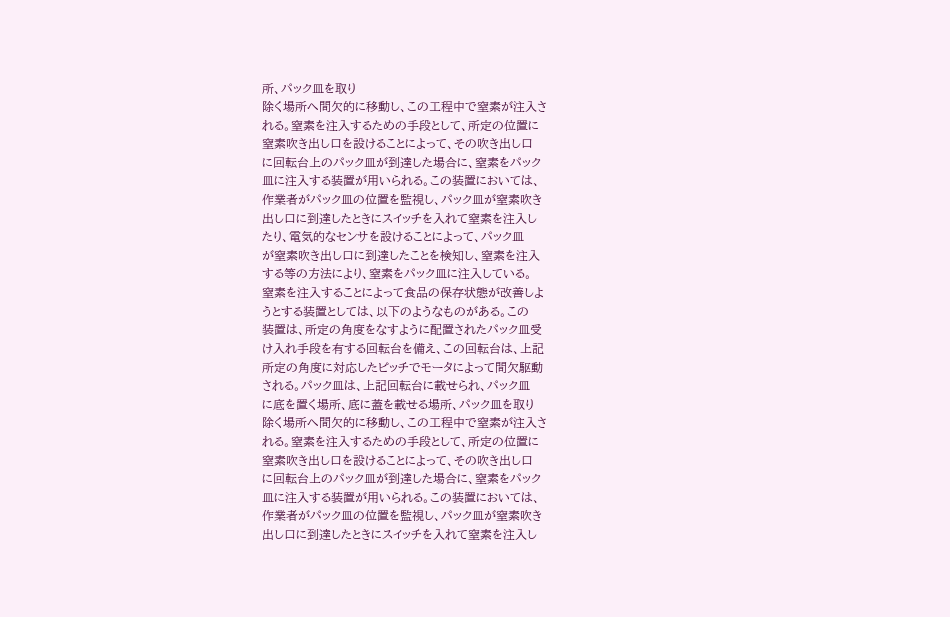所、パック皿を取り
除く場所へ間欠的に移動し、この工程中で窒素が注入さ
れる。窒素を注入するための手段として、所定の位置に
窒素吹き出し口を設けることによって、その吹き出し口
に回転台上のパック皿が到達した場合に、窒素をパック
皿に注入する装置が用いられる。この装置においては、
作業者がパック皿の位置を監視し、パック皿が窒素吹き
出し口に到達したときにスイッチを入れて窒素を注入し
たり、電気的なセンサを設けることによって、パック皿
が窒素吹き出し口に到達したことを検知し、窒素を注入
する等の方法により、窒素をパック皿に注入している。
窒素を注入することによって食品の保存状態が改善しよ
うとする装置としては、以下のようなものがある。この
装置は、所定の角度をなすように配置されたパック皿受
け入れ手段を有する回転台を備え、この回転台は、上記
所定の角度に対応したピッチでモータによって間欠駆動
される。パック皿は、上記回転台に載せられ、パック皿
に底を置く場所、底に蓋を載せる場所、パック皿を取り
除く場所へ間欠的に移動し、この工程中で窒素が注入さ
れる。窒素を注入するための手段として、所定の位置に
窒素吹き出し口を設けることによって、その吹き出し口
に回転台上のパック皿が到達した場合に、窒素をパック
皿に注入する装置が用いられる。この装置においては、
作業者がパック皿の位置を監視し、パック皿が窒素吹き
出し口に到達したときにスイッチを入れて窒素を注入し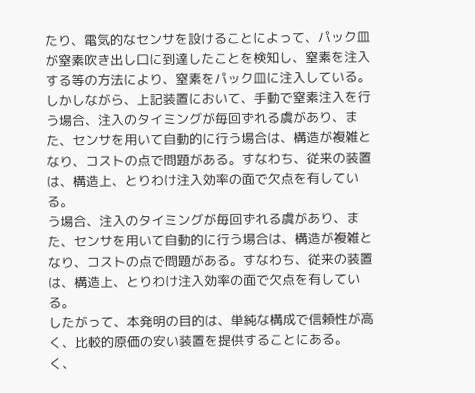たり、電気的なセンサを設けることによって、パック皿
が窒素吹き出し口に到達したことを検知し、窒素を注入
する等の方法により、窒素をパック皿に注入している。
しかしながら、上記装置において、手動で窒素注入を行
う場合、注入のタイミングが毎回ずれる虞があり、ま
た、センサを用いて自動的に行う場合は、構造が複雑と
なり、コストの点で問題がある。すなわち、従来の装置
は、構造上、とりわけ注入効率の面で欠点を有してい
る。
う場合、注入のタイミングが毎回ずれる虞があり、ま
た、センサを用いて自動的に行う場合は、構造が複雑と
なり、コストの点で問題がある。すなわち、従来の装置
は、構造上、とりわけ注入効率の面で欠点を有してい
る。
したがって、本発明の目的は、単純な構成で信頼性が高
く、比較的原価の安い装置を提供することにある。
く、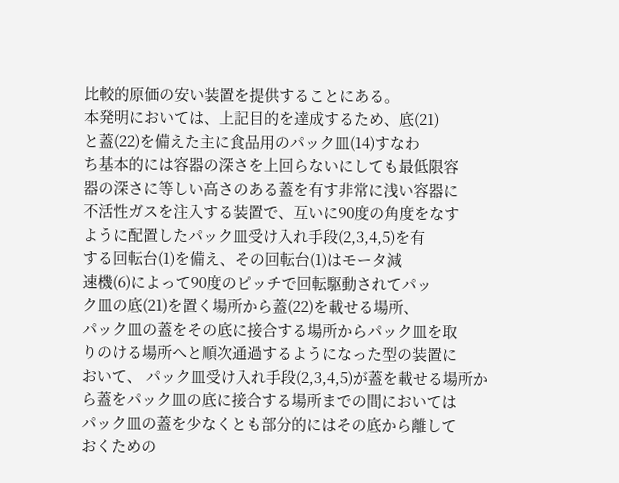比較的原価の安い装置を提供することにある。
本発明においては、上記目的を達成するため、底(21)
と蓋(22)を備えた主に食品用のパック皿(14)すなわ
ち基本的には容器の深さを上回らないにしても最低限容
器の深さに等しい高さのある蓋を有す非常に浅い容器に
不活性ガスを注入する装置で、互いに90度の角度をなす
ように配置したパック皿受け入れ手段(2,3,4,5)を有
する回転台(1)を備え、その回転台(1)はモータ減
速機(6)によって90度のピッチで回転駆動されてパッ
ク皿の底(21)を置く場所から蓋(22)を載せる場所、
パック皿の蓋をその底に接合する場所からパック皿を取
りのける場所へと順次通過するようになった型の装置に
おいて、 パック皿受け入れ手段(2,3,4,5)が蓋を載せる場所か
ら蓋をパック皿の底に接合する場所までの間においては
パック皿の蓋を少なくとも部分的にはその底から離して
おくための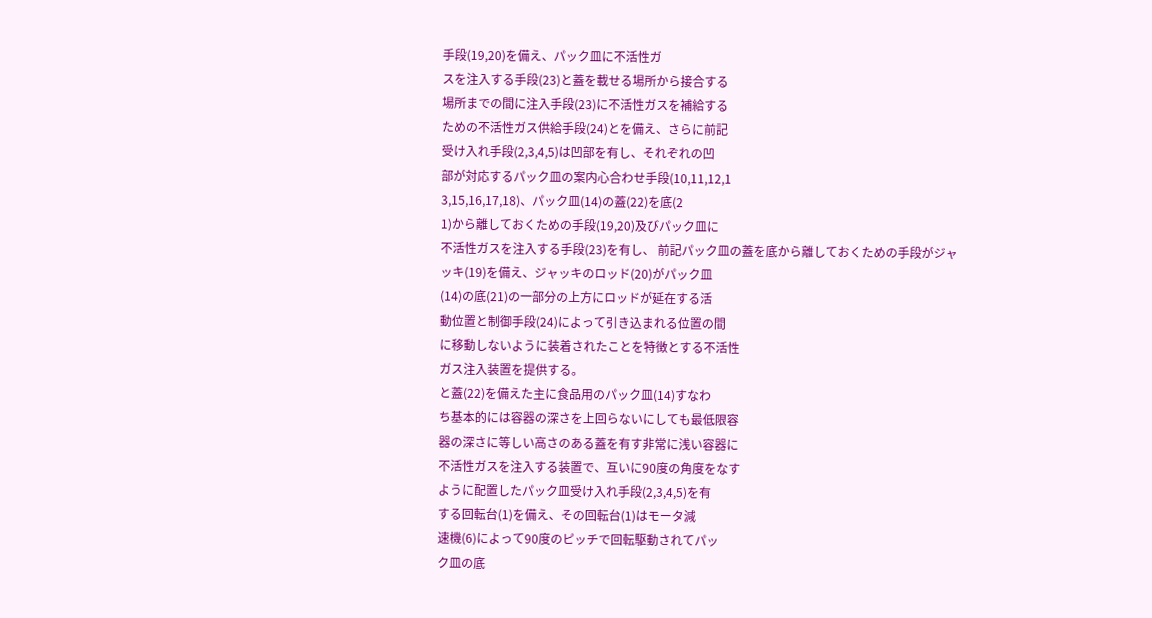手段(19,20)を備え、パック皿に不活性ガ
スを注入する手段(23)と蓋を載せる場所から接合する
場所までの間に注入手段(23)に不活性ガスを補給する
ための不活性ガス供給手段(24)とを備え、さらに前記
受け入れ手段(2,3,4,5)は凹部を有し、それぞれの凹
部が対応するパック皿の案内心合わせ手段(10,11,12,1
3,15,16,17,18)、パック皿(14)の蓋(22)を底(2
1)から離しておくための手段(19,20)及びパック皿に
不活性ガスを注入する手段(23)を有し、 前記パック皿の蓋を底から離しておくための手段がジャ
ッキ(19)を備え、ジャッキのロッド(20)がパック皿
(14)の底(21)の一部分の上方にロッドが延在する活
動位置と制御手段(24)によって引き込まれる位置の間
に移動しないように装着されたことを特徴とする不活性
ガス注入装置を提供する。
と蓋(22)を備えた主に食品用のパック皿(14)すなわ
ち基本的には容器の深さを上回らないにしても最低限容
器の深さに等しい高さのある蓋を有す非常に浅い容器に
不活性ガスを注入する装置で、互いに90度の角度をなす
ように配置したパック皿受け入れ手段(2,3,4,5)を有
する回転台(1)を備え、その回転台(1)はモータ減
速機(6)によって90度のピッチで回転駆動されてパッ
ク皿の底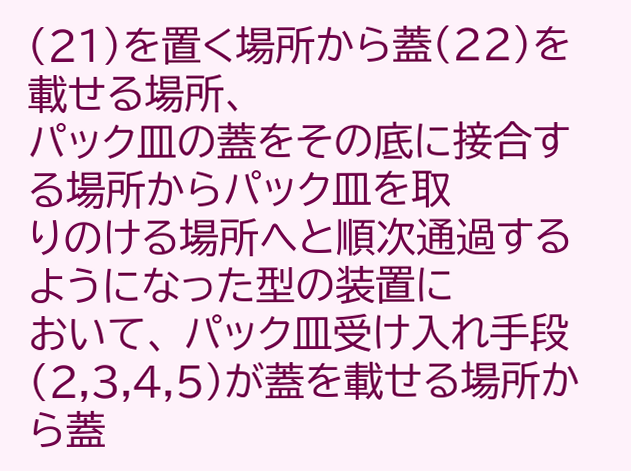(21)を置く場所から蓋(22)を載せる場所、
パック皿の蓋をその底に接合する場所からパック皿を取
りのける場所へと順次通過するようになった型の装置に
おいて、 パック皿受け入れ手段(2,3,4,5)が蓋を載せる場所か
ら蓋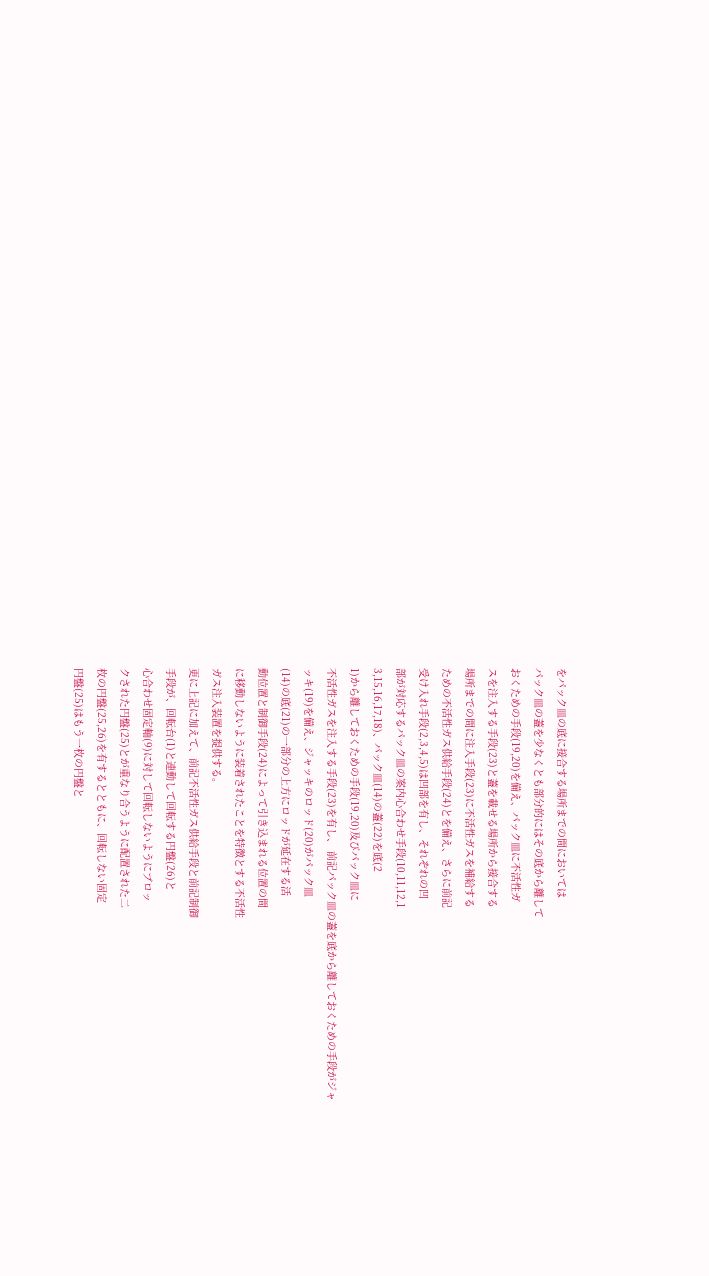をパック皿の底に接合する場所までの間においては
パック皿の蓋を少なくとも部分的にはその底から離して
おくための手段(19,20)を備え、パック皿に不活性ガ
スを注入する手段(23)と蓋を載せる場所から接合する
場所までの間に注入手段(23)に不活性ガスを補給する
ための不活性ガス供給手段(24)とを備え、さらに前記
受け入れ手段(2,3,4,5)は凹部を有し、それぞれの凹
部が対応するパック皿の案内心合わせ手段(10,11,12,1
3,15,16,17,18)、パック皿(14)の蓋(22)を底(2
1)から離しておくための手段(19,20)及びパック皿に
不活性ガスを注入する手段(23)を有し、 前記パック皿の蓋を底から離しておくための手段がジャ
ッキ(19)を備え、ジャッキのロッド(20)がパック皿
(14)の底(21)の一部分の上方にロッドが延在する活
動位置と制御手段(24)によって引き込まれる位置の間
に移動しないように装着されたことを特徴とする不活性
ガス注入装置を提供する。
更に上記に加えて、前記不活性ガス供給手段と前記制御
手段が、回転台(1)と連動して回転する円盤(26)と
心合わせ固定軸(9)に対して回転しないようにブロッ
クされた円盤(25)とが重なり合うように配置された二
枚の円盤(25,26)を有するとともに、回転しない固定
円盤(25)はもう一枚の円盤と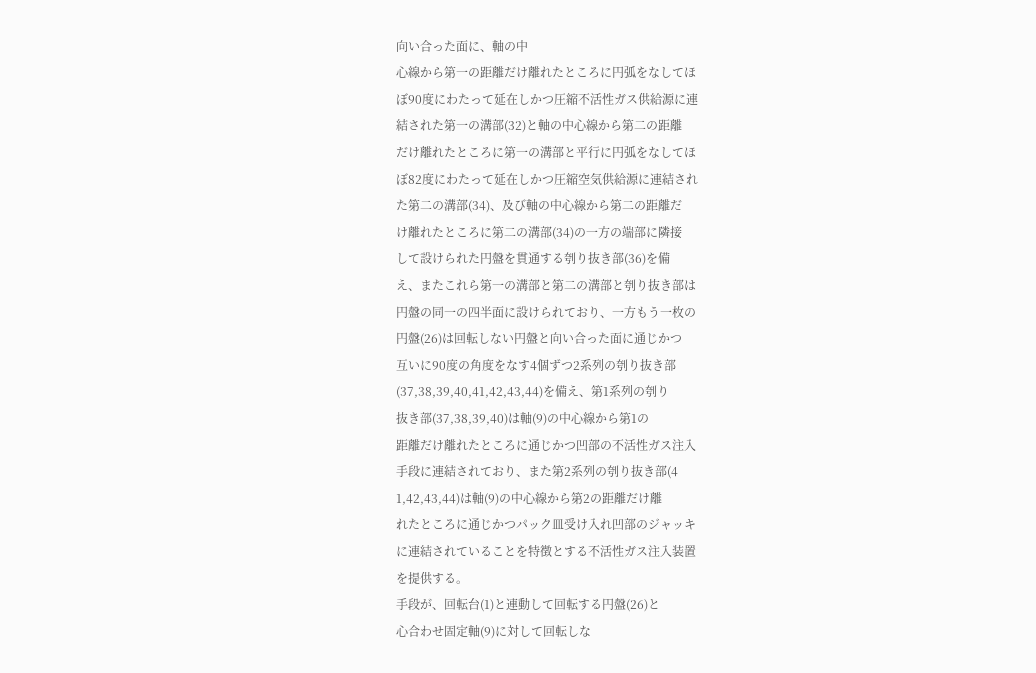向い合った面に、軸の中
心線から第一の距離だけ離れたところに円弧をなしてほ
ぼ90度にわたって延在しかつ圧縮不活性ガス供給源に連
結された第一の溝部(32)と軸の中心線から第二の距離
だけ離れたところに第一の溝部と平行に円弧をなしてほ
ぼ82度にわたって延在しかつ圧縮空気供給源に連結され
た第二の溝部(34)、及び軸の中心線から第二の距離だ
け離れたところに第二の溝部(34)の一方の端部に隣接
して設けられた円盤を貫通する刳り抜き部(36)を備
え、またこれら第一の溝部と第二の溝部と刳り抜き部は
円盤の同一の四半面に設けられており、一方もう一枚の
円盤(26)は回転しない円盤と向い合った面に通じかつ
互いに90度の角度をなす4個ずつ2系列の刳り抜き部
(37,38,39,40,41,42,43,44)を備え、第1系列の刳り
抜き部(37,38,39,40)は軸(9)の中心線から第1の
距離だけ離れたところに通じかつ凹部の不活性ガス注入
手段に連結されており、また第2系列の刳り抜き部(4
1,42,43,44)は軸(9)の中心線から第2の距離だけ離
れたところに通じかつパック皿受け入れ凹部のジャッキ
に連結されていることを特徴とする不活性ガス注入装置
を提供する。
手段が、回転台(1)と連動して回転する円盤(26)と
心合わせ固定軸(9)に対して回転しな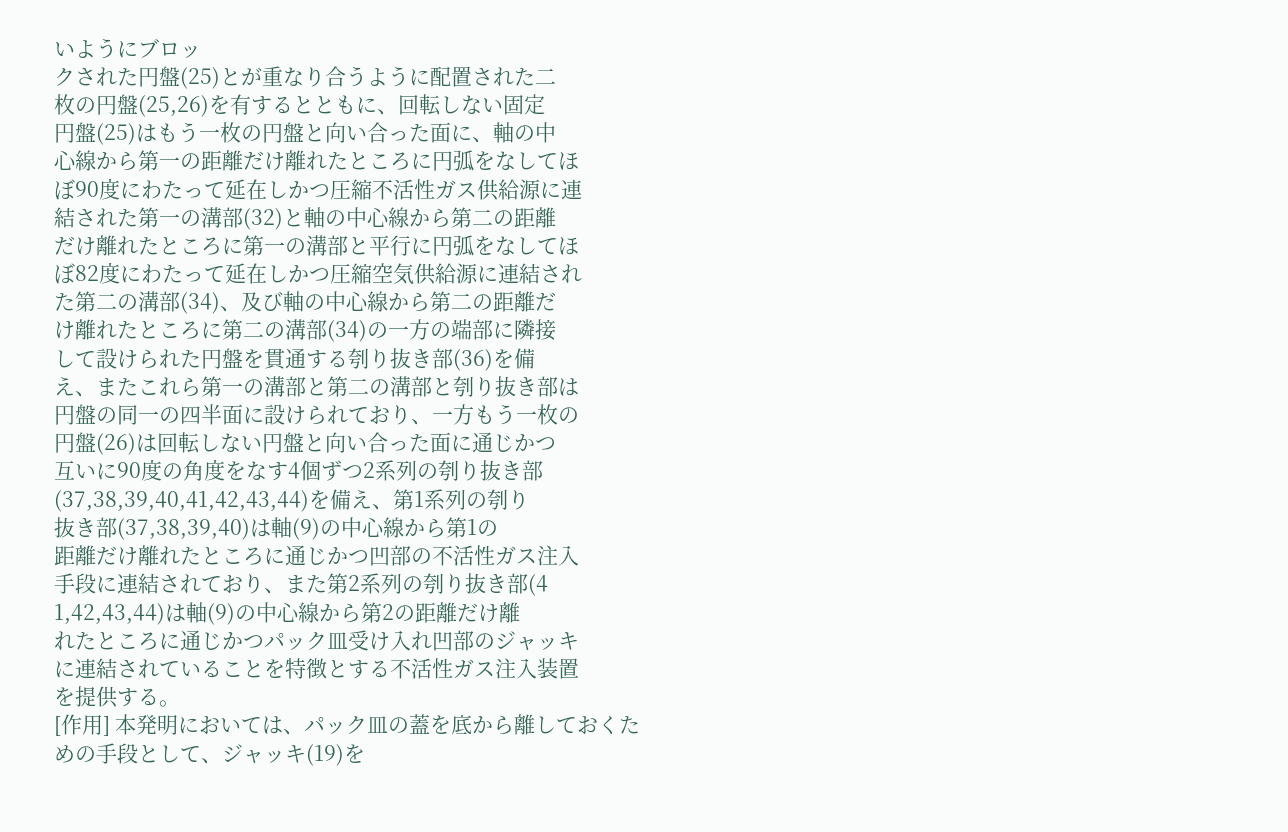いようにブロッ
クされた円盤(25)とが重なり合うように配置された二
枚の円盤(25,26)を有するとともに、回転しない固定
円盤(25)はもう一枚の円盤と向い合った面に、軸の中
心線から第一の距離だけ離れたところに円弧をなしてほ
ぼ90度にわたって延在しかつ圧縮不活性ガス供給源に連
結された第一の溝部(32)と軸の中心線から第二の距離
だけ離れたところに第一の溝部と平行に円弧をなしてほ
ぼ82度にわたって延在しかつ圧縮空気供給源に連結され
た第二の溝部(34)、及び軸の中心線から第二の距離だ
け離れたところに第二の溝部(34)の一方の端部に隣接
して設けられた円盤を貫通する刳り抜き部(36)を備
え、またこれら第一の溝部と第二の溝部と刳り抜き部は
円盤の同一の四半面に設けられており、一方もう一枚の
円盤(26)は回転しない円盤と向い合った面に通じかつ
互いに90度の角度をなす4個ずつ2系列の刳り抜き部
(37,38,39,40,41,42,43,44)を備え、第1系列の刳り
抜き部(37,38,39,40)は軸(9)の中心線から第1の
距離だけ離れたところに通じかつ凹部の不活性ガス注入
手段に連結されており、また第2系列の刳り抜き部(4
1,42,43,44)は軸(9)の中心線から第2の距離だけ離
れたところに通じかつパック皿受け入れ凹部のジャッキ
に連結されていることを特徴とする不活性ガス注入装置
を提供する。
[作用] 本発明においては、パック皿の蓋を底から離しておくた
めの手段として、ジャッキ(19)を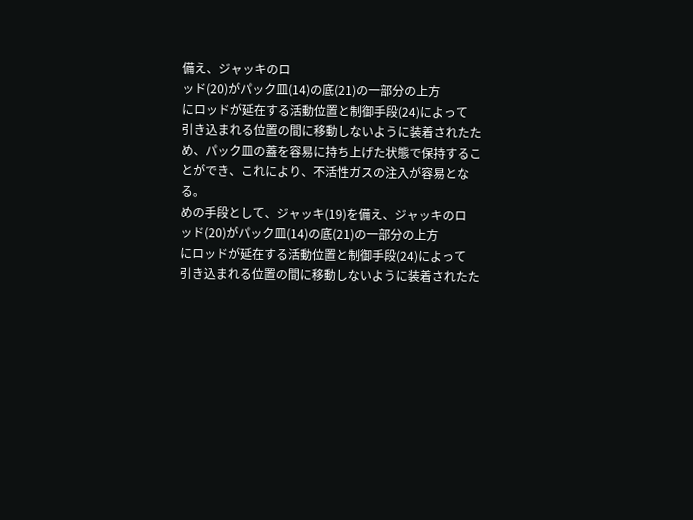備え、ジャッキのロ
ッド(20)がパック皿(14)の底(21)の一部分の上方
にロッドが延在する活動位置と制御手段(24)によって
引き込まれる位置の間に移動しないように装着されたた
め、パック皿の蓋を容易に持ち上げた状態で保持するこ
とができ、これにより、不活性ガスの注入が容易とな
る。
めの手段として、ジャッキ(19)を備え、ジャッキのロ
ッド(20)がパック皿(14)の底(21)の一部分の上方
にロッドが延在する活動位置と制御手段(24)によって
引き込まれる位置の間に移動しないように装着されたた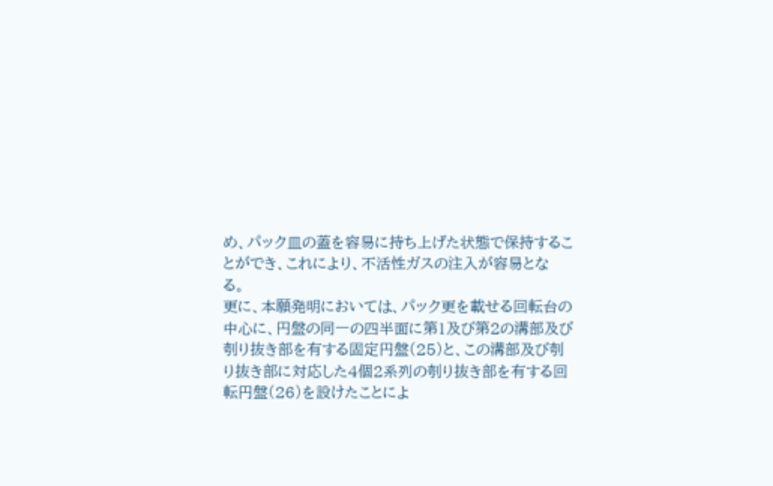め、パック皿の蓋を容易に持ち上げた状態で保持するこ
とができ、これにより、不活性ガスの注入が容易とな
る。
更に、本願発明においては、パック更を載せる回転台の
中心に、円盤の同一の四半面に第1及び第2の溝部及び
刳り抜き部を有する固定円盤(25)と、この溝部及び刳
り抜き部に対応した4個2系列の刳り抜き部を有する回
転円盤(26)を設けたことによ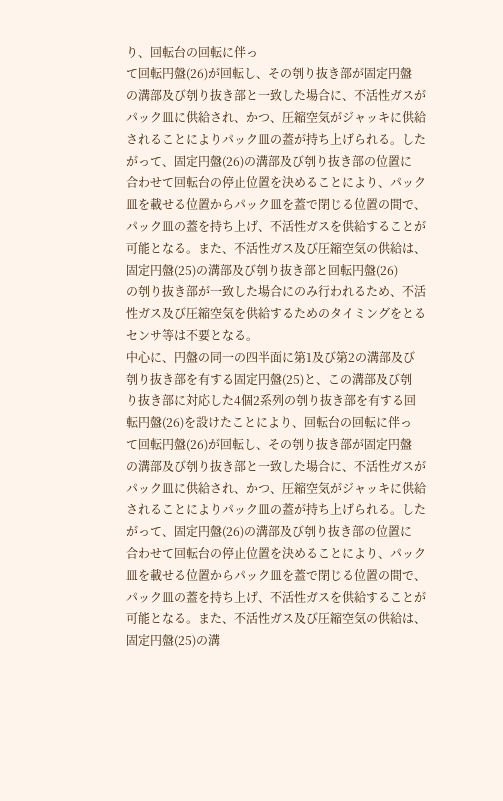り、回転台の回転に伴っ
て回転円盤(26)が回転し、その刳り抜き部が固定円盤
の溝部及び刳り抜き部と一致した場合に、不活性ガスが
パック皿に供給され、かつ、圧縮空気がジャッキに供給
されることによりパック皿の蓋が持ち上げられる。した
がって、固定円盤(26)の溝部及び刳り抜き部の位置に
合わせて回転台の停止位置を決めることにより、パック
皿を載せる位置からパック皿を蓋で閉じる位置の間で、
パック皿の蓋を持ち上げ、不活性ガスを供給することが
可能となる。また、不活性ガス及び圧縮空気の供給は、
固定円盤(25)の溝部及び刳り抜き部と回転円盤(26)
の刳り抜き部が一致した場合にのみ行われるため、不活
性ガス及び圧縮空気を供給するためのタイミングをとる
センサ等は不要となる。
中心に、円盤の同一の四半面に第1及び第2の溝部及び
刳り抜き部を有する固定円盤(25)と、この溝部及び刳
り抜き部に対応した4個2系列の刳り抜き部を有する回
転円盤(26)を設けたことにより、回転台の回転に伴っ
て回転円盤(26)が回転し、その刳り抜き部が固定円盤
の溝部及び刳り抜き部と一致した場合に、不活性ガスが
パック皿に供給され、かつ、圧縮空気がジャッキに供給
されることによりパック皿の蓋が持ち上げられる。した
がって、固定円盤(26)の溝部及び刳り抜き部の位置に
合わせて回転台の停止位置を決めることにより、パック
皿を載せる位置からパック皿を蓋で閉じる位置の間で、
パック皿の蓋を持ち上げ、不活性ガスを供給することが
可能となる。また、不活性ガス及び圧縮空気の供給は、
固定円盤(25)の溝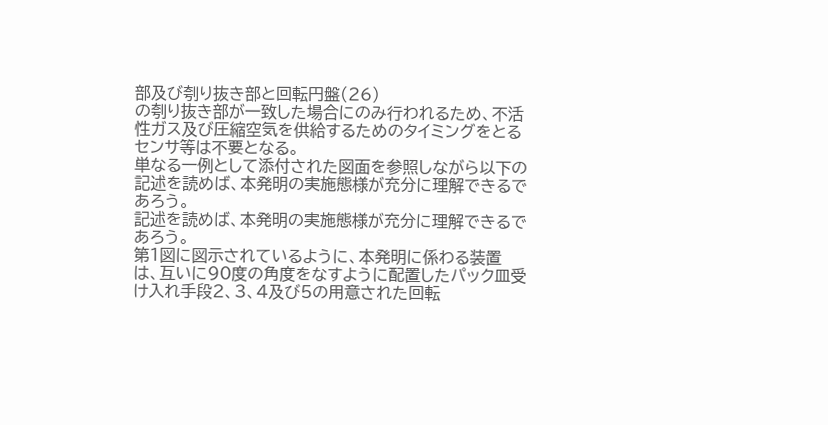部及び刳り抜き部と回転円盤(26)
の刳り抜き部が一致した場合にのみ行われるため、不活
性ガス及び圧縮空気を供給するためのタイミングをとる
センサ等は不要となる。
単なる一例として添付された図面を参照しながら以下の
記述を読めば、本発明の実施態様が充分に理解できるで
あろう。
記述を読めば、本発明の実施態様が充分に理解できるで
あろう。
第1図に図示されているように、本発明に係わる装置
は、互いに90度の角度をなすように配置したパック皿受
け入れ手段2、3、4及び5の用意された回転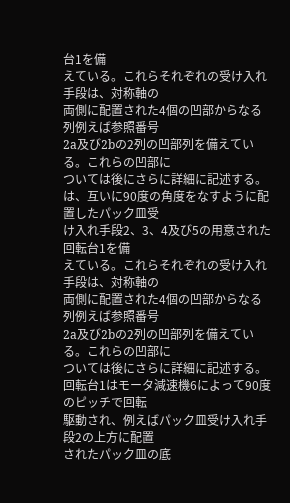台1を備
えている。これらそれぞれの受け入れ手段は、対称軸の
両側に配置された4個の凹部からなる列例えば参照番号
2a及び2bの2列の凹部列を備えている。これらの凹部に
ついては後にさらに詳細に記述する。
は、互いに90度の角度をなすように配置したパック皿受
け入れ手段2、3、4及び5の用意された回転台1を備
えている。これらそれぞれの受け入れ手段は、対称軸の
両側に配置された4個の凹部からなる列例えば参照番号
2a及び2bの2列の凹部列を備えている。これらの凹部に
ついては後にさらに詳細に記述する。
回転台1はモータ減速機6によって90度のピッチで回転
駆動され、例えばパック皿受け入れ手段2の上方に配置
されたパック皿の底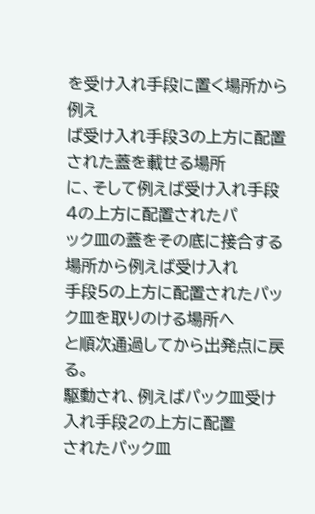を受け入れ手段に置く場所から例え
ば受け入れ手段3の上方に配置された蓋を載せる場所
に、そして例えば受け入れ手段4の上方に配置されたパ
ック皿の蓋をその底に接合する場所から例えば受け入れ
手段5の上方に配置されたパック皿を取りのける場所へ
と順次通過してから出発点に戻る。
駆動され、例えばパック皿受け入れ手段2の上方に配置
されたパック皿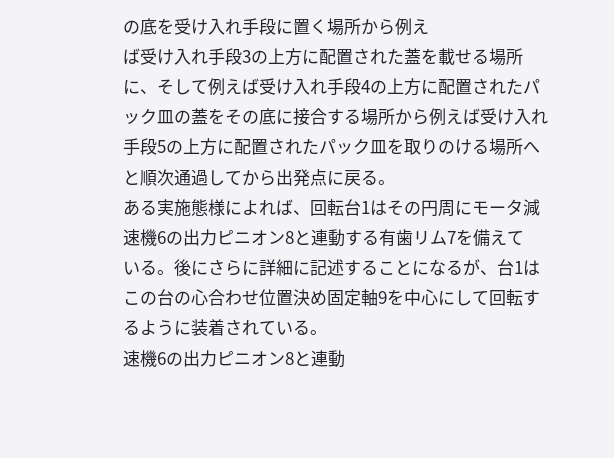の底を受け入れ手段に置く場所から例え
ば受け入れ手段3の上方に配置された蓋を載せる場所
に、そして例えば受け入れ手段4の上方に配置されたパ
ック皿の蓋をその底に接合する場所から例えば受け入れ
手段5の上方に配置されたパック皿を取りのける場所へ
と順次通過してから出発点に戻る。
ある実施態様によれば、回転台1はその円周にモータ減
速機6の出力ピニオン8と連動する有歯リム7を備えて
いる。後にさらに詳細に記述することになるが、台1は
この台の心合わせ位置決め固定軸9を中心にして回転す
るように装着されている。
速機6の出力ピニオン8と連動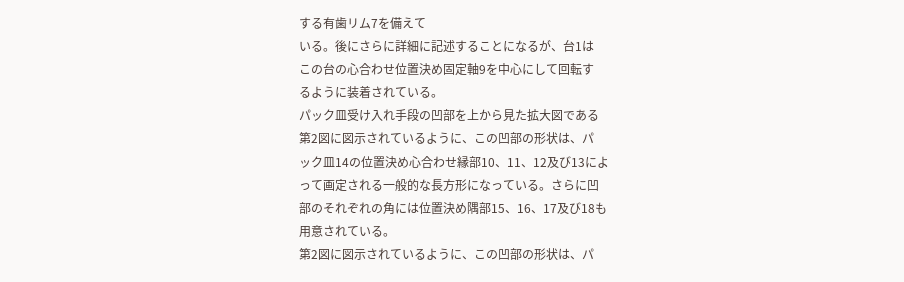する有歯リム7を備えて
いる。後にさらに詳細に記述することになるが、台1は
この台の心合わせ位置決め固定軸9を中心にして回転す
るように装着されている。
パック皿受け入れ手段の凹部を上から見た拡大図である
第2図に図示されているように、この凹部の形状は、パ
ック皿14の位置決め心合わせ縁部10、11、12及び13によ
って画定される一般的な長方形になっている。さらに凹
部のそれぞれの角には位置決め隅部15、16、17及び18も
用意されている。
第2図に図示されているように、この凹部の形状は、パ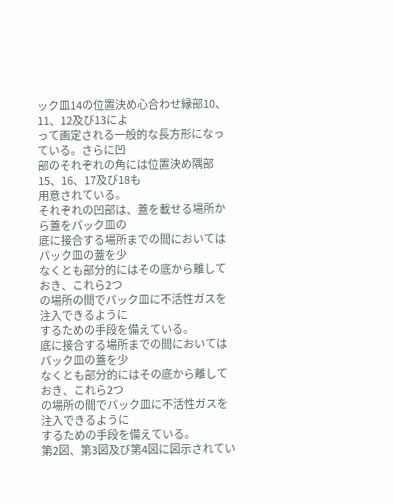ック皿14の位置決め心合わせ縁部10、11、12及び13によ
って画定される一般的な長方形になっている。さらに凹
部のそれぞれの角には位置決め隅部15、16、17及び18も
用意されている。
それぞれの凹部は、蓋を載せる場所から蓋をパック皿の
底に接合する場所までの間においてはパック皿の蓋を少
なくとも部分的にはその底から離しておき、これら2つ
の場所の間でパック皿に不活性ガスを注入できるように
するための手段を備えている。
底に接合する場所までの間においてはパック皿の蓋を少
なくとも部分的にはその底から離しておき、これら2つ
の場所の間でパック皿に不活性ガスを注入できるように
するための手段を備えている。
第2図、第3図及び第4図に図示されてい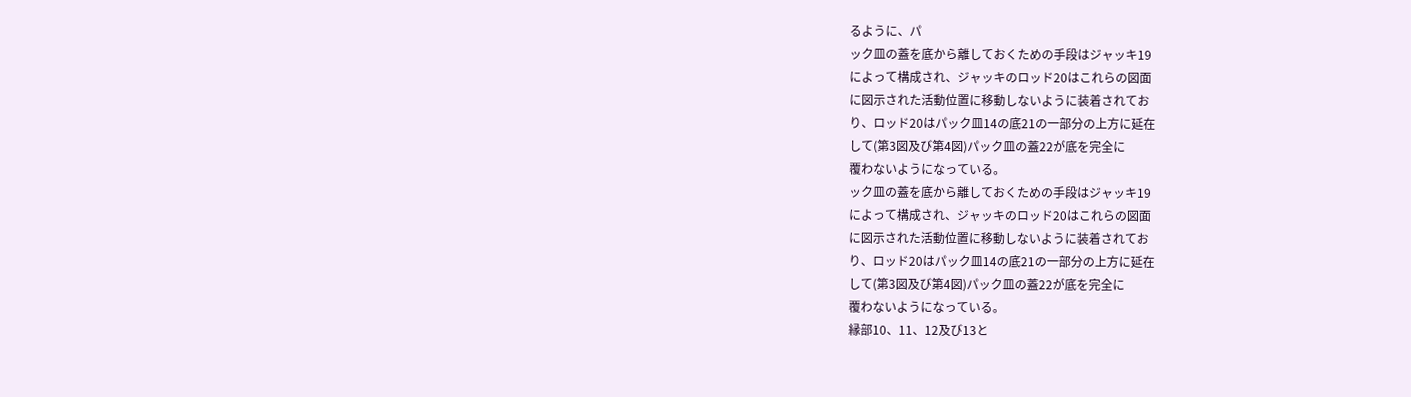るように、パ
ック皿の蓋を底から離しておくための手段はジャッキ19
によって構成され、ジャッキのロッド20はこれらの図面
に図示された活動位置に移動しないように装着されてお
り、ロッド20はパック皿14の底21の一部分の上方に延在
して(第3図及び第4図)パック皿の蓋22が底を完全に
覆わないようになっている。
ック皿の蓋を底から離しておくための手段はジャッキ19
によって構成され、ジャッキのロッド20はこれらの図面
に図示された活動位置に移動しないように装着されてお
り、ロッド20はパック皿14の底21の一部分の上方に延在
して(第3図及び第4図)パック皿の蓋22が底を完全に
覆わないようになっている。
縁部10、11、12及び13と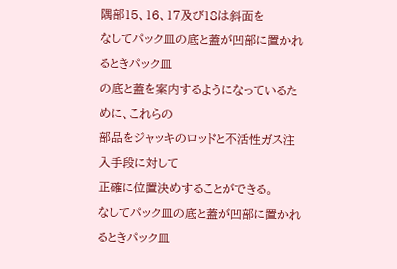隅部15、16、17及び18は斜面を
なしてパック皿の底と蓋が凹部に置かれるときパック皿
の底と蓋を案内するようになっているために、これらの
部品をジャッキのロッドと不活性ガス注入手段に対して
正確に位置決めすることができる。
なしてパック皿の底と蓋が凹部に置かれるときパック皿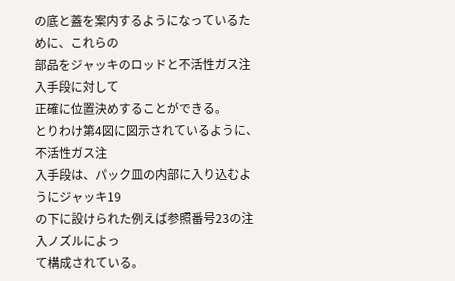の底と蓋を案内するようになっているために、これらの
部品をジャッキのロッドと不活性ガス注入手段に対して
正確に位置決めすることができる。
とりわけ第4図に図示されているように、不活性ガス注
入手段は、パック皿の内部に入り込むようにジャッキ19
の下に設けられた例えば参照番号23の注入ノズルによっ
て構成されている。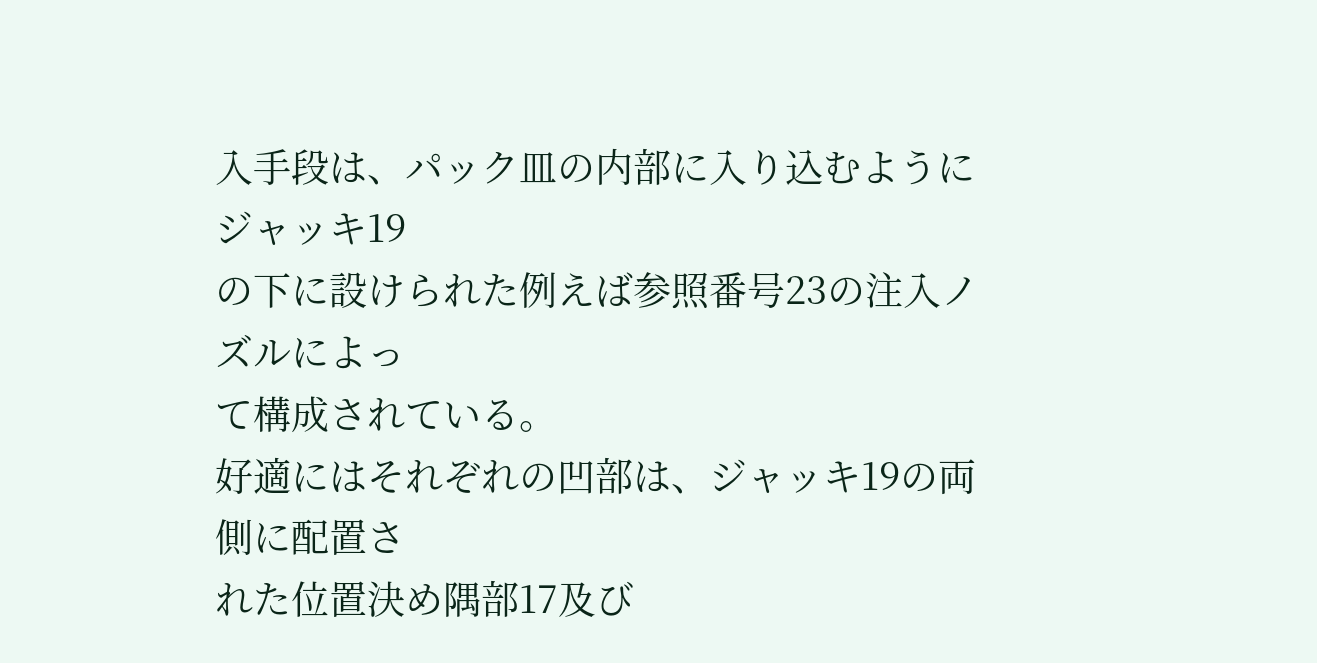入手段は、パック皿の内部に入り込むようにジャッキ19
の下に設けられた例えば参照番号23の注入ノズルによっ
て構成されている。
好適にはそれぞれの凹部は、ジャッキ19の両側に配置さ
れた位置決め隅部17及び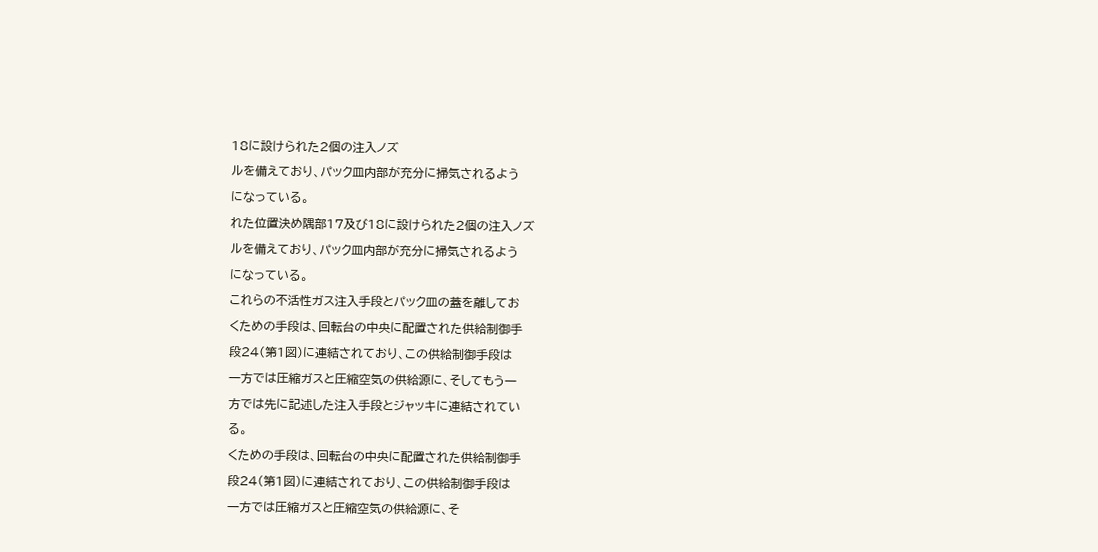18に設けられた2個の注入ノズ
ルを備えており、パック皿内部が充分に掃気されるよう
になっている。
れた位置決め隅部17及び18に設けられた2個の注入ノズ
ルを備えており、パック皿内部が充分に掃気されるよう
になっている。
これらの不活性ガス注入手段とパック皿の蓋を離してお
くための手段は、回転台の中央に配置された供給制御手
段24(第1図)に連結されており、この供給制御手段は
一方では圧縮ガスと圧縮空気の供給源に、そしてもう一
方では先に記述した注入手段とジャッキに連結されてい
る。
くための手段は、回転台の中央に配置された供給制御手
段24(第1図)に連結されており、この供給制御手段は
一方では圧縮ガスと圧縮空気の供給源に、そ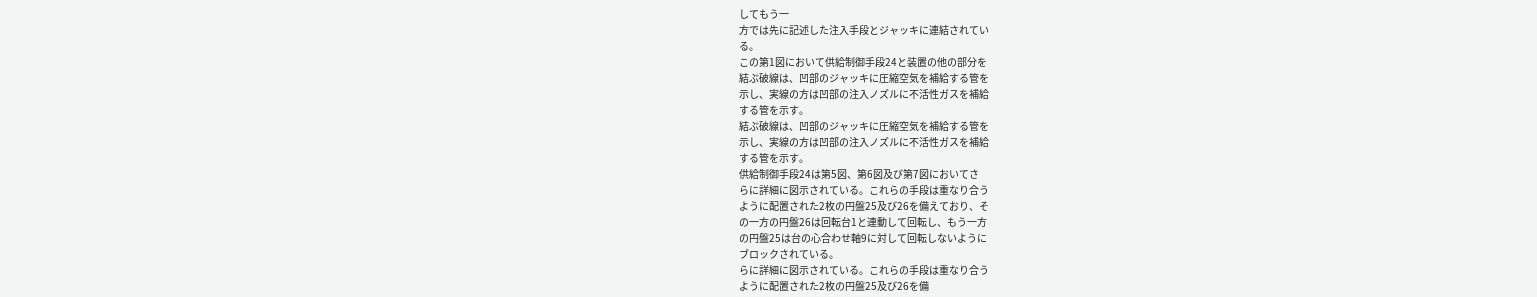してもう一
方では先に記述した注入手段とジャッキに連結されてい
る。
この第1図において供給制御手段24と装置の他の部分を
結ぶ破線は、凹部のジャッキに圧縮空気を補給する管を
示し、実線の方は凹部の注入ノズルに不活性ガスを補給
する管を示す。
結ぶ破線は、凹部のジャッキに圧縮空気を補給する管を
示し、実線の方は凹部の注入ノズルに不活性ガスを補給
する管を示す。
供給制御手段24は第5図、第6図及び第7図においてさ
らに詳細に図示されている。これらの手段は重なり合う
ように配置された2枚の円盤25及び26を備えており、そ
の一方の円盤26は回転台1と連動して回転し、もう一方
の円盤25は台の心合わせ軸9に対して回転しないように
ブロックされている。
らに詳細に図示されている。これらの手段は重なり合う
ように配置された2枚の円盤25及び26を備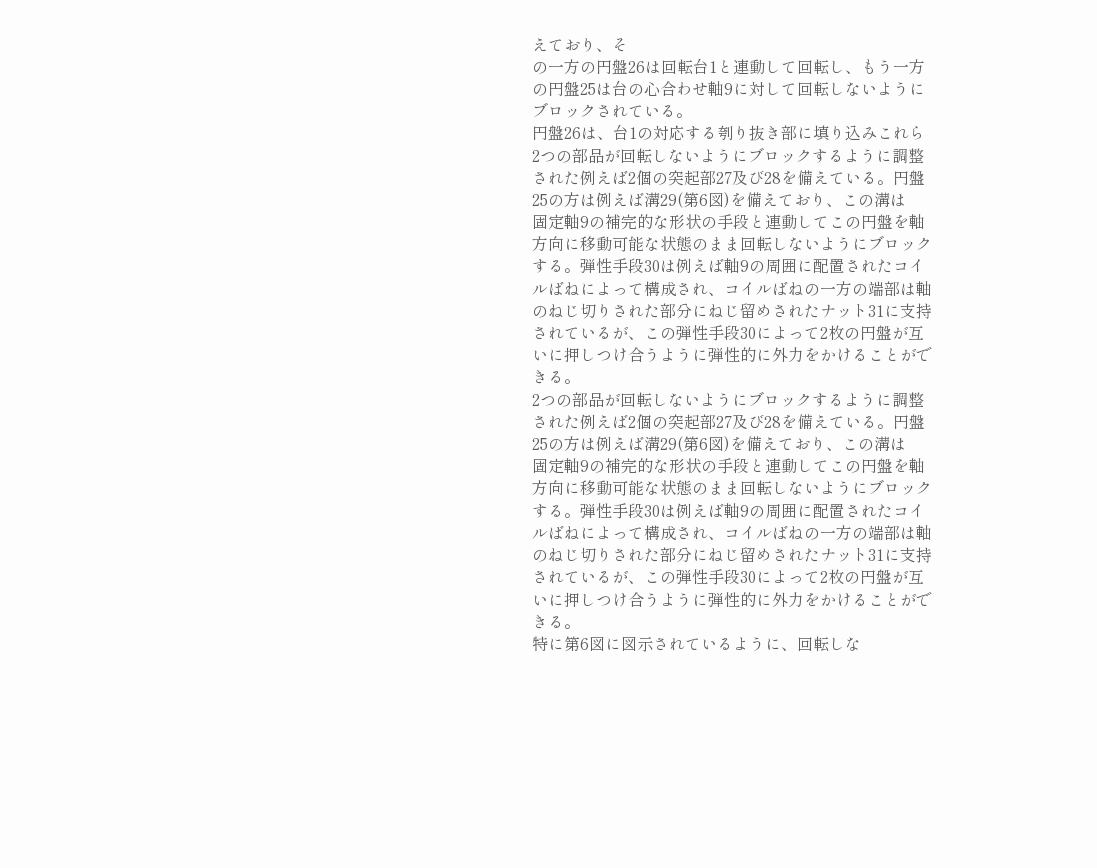えており、そ
の一方の円盤26は回転台1と連動して回転し、もう一方
の円盤25は台の心合わせ軸9に対して回転しないように
ブロックされている。
円盤26は、台1の対応する刳り抜き部に填り込みこれら
2つの部品が回転しないようにブロックするように調整
された例えば2個の突起部27及び28を備えている。円盤
25の方は例えば溝29(第6図)を備えており、この溝は
固定軸9の補完的な形状の手段と連動してこの円盤を軸
方向に移動可能な状態のまま回転しないようにブロック
する。弾性手段30は例えば軸9の周囲に配置されたコイ
ルばねによって構成され、コイルばねの一方の端部は軸
のねじ切りされた部分にねじ留めされたナット31に支持
されているが、この弾性手段30によって2枚の円盤が互
いに押しつけ合うように弾性的に外力をかけることがで
きる。
2つの部品が回転しないようにブロックするように調整
された例えば2個の突起部27及び28を備えている。円盤
25の方は例えば溝29(第6図)を備えており、この溝は
固定軸9の補完的な形状の手段と連動してこの円盤を軸
方向に移動可能な状態のまま回転しないようにブロック
する。弾性手段30は例えば軸9の周囲に配置されたコイ
ルばねによって構成され、コイルばねの一方の端部は軸
のねじ切りされた部分にねじ留めされたナット31に支持
されているが、この弾性手段30によって2枚の円盤が互
いに押しつけ合うように弾性的に外力をかけることがで
きる。
特に第6図に図示されているように、回転しな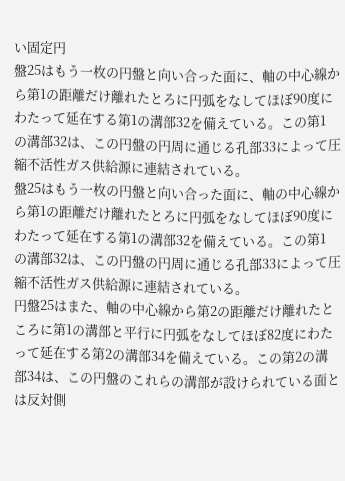い固定円
盤25はもう一枚の円盤と向い合った面に、軸の中心線か
ら第1の距離だけ離れたとろに円弧をなしてほぼ90度に
わたって延在する第1の溝部32を備えている。この第1
の溝部32は、この円盤の円周に通じる孔部33によって圧
縮不活性ガス供給源に連結されている。
盤25はもう一枚の円盤と向い合った面に、軸の中心線か
ら第1の距離だけ離れたとろに円弧をなしてほぼ90度に
わたって延在する第1の溝部32を備えている。この第1
の溝部32は、この円盤の円周に通じる孔部33によって圧
縮不活性ガス供給源に連結されている。
円盤25はまた、軸の中心線から第2の距離だけ離れたと
ころに第1の溝部と平行に円弧をなしてほぼ82度にわた
って延在する第2の溝部34を備えている。この第2の溝
部34は、この円盤のこれらの溝部が設けられている面と
は反対側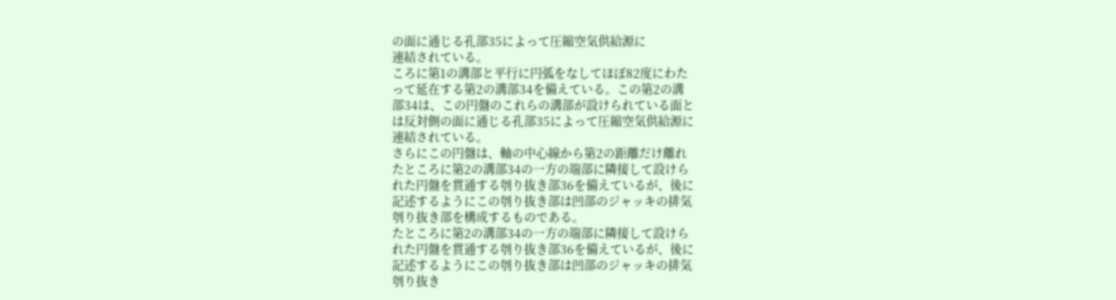の面に通じる孔部35によって圧縮空気供給源に
連結されている。
ころに第1の溝部と平行に円弧をなしてほぼ82度にわた
って延在する第2の溝部34を備えている。この第2の溝
部34は、この円盤のこれらの溝部が設けられている面と
は反対側の面に通じる孔部35によって圧縮空気供給源に
連結されている。
さらにこの円盤は、軸の中心線から第2の距離だけ離れ
たところに第2の溝部34の一方の端部に隣接して設けら
れた円盤を貫通する刳り抜き部36を備えているが、後に
記述するようにこの刳り抜き部は凹部のジャッキの排気
刳り抜き部を構成するものである。
たところに第2の溝部34の一方の端部に隣接して設けら
れた円盤を貫通する刳り抜き部36を備えているが、後に
記述するようにこの刳り抜き部は凹部のジャッキの排気
刳り抜き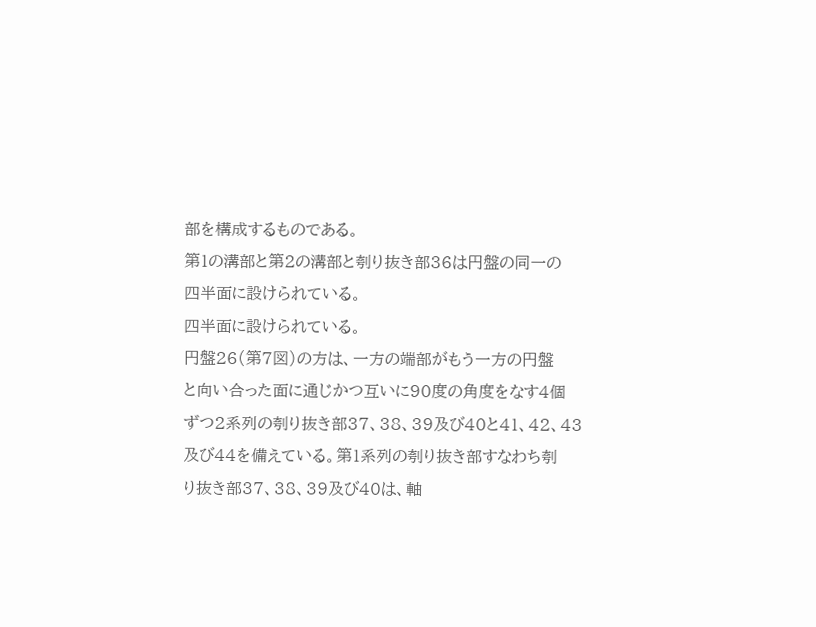部を構成するものである。
第1の溝部と第2の溝部と刳り抜き部36は円盤の同一の
四半面に設けられている。
四半面に設けられている。
円盤26(第7図)の方は、一方の端部がもう一方の円盤
と向い合った面に通じかつ互いに90度の角度をなす4個
ずつ2系列の刳り抜き部37、38、39及び40と41、42、43
及び44を備えている。第1系列の刳り抜き部すなわち刳
り抜き部37、38、39及び40は、軸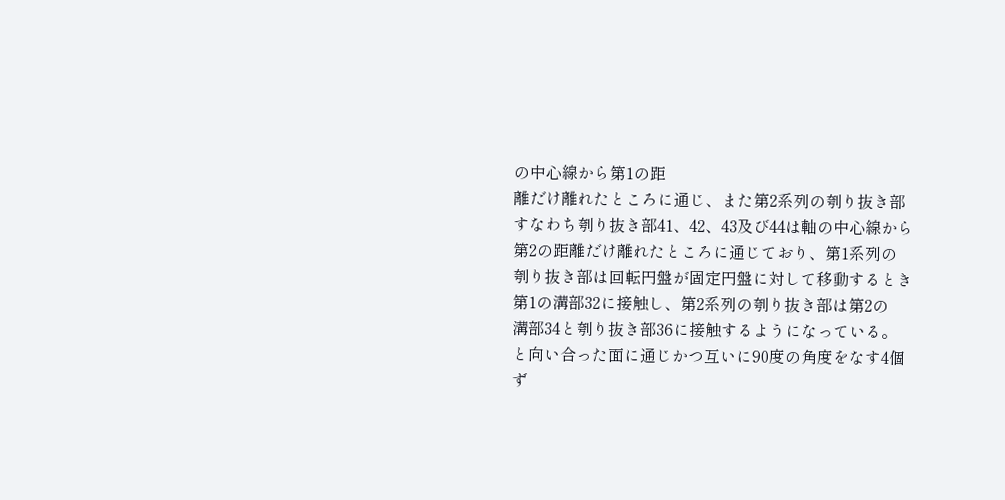の中心線から第1の距
離だけ離れたところに通じ、また第2系列の刳り抜き部
すなわち刳り抜き部41、42、43及び44は軸の中心線から
第2の距離だけ離れたところに通じており、第1系列の
刳り抜き部は回転円盤が固定円盤に対して移動するとき
第1の溝部32に接触し、第2系列の刳り抜き部は第2の
溝部34と刳り抜き部36に接触するようになっている。
と向い合った面に通じかつ互いに90度の角度をなす4個
ず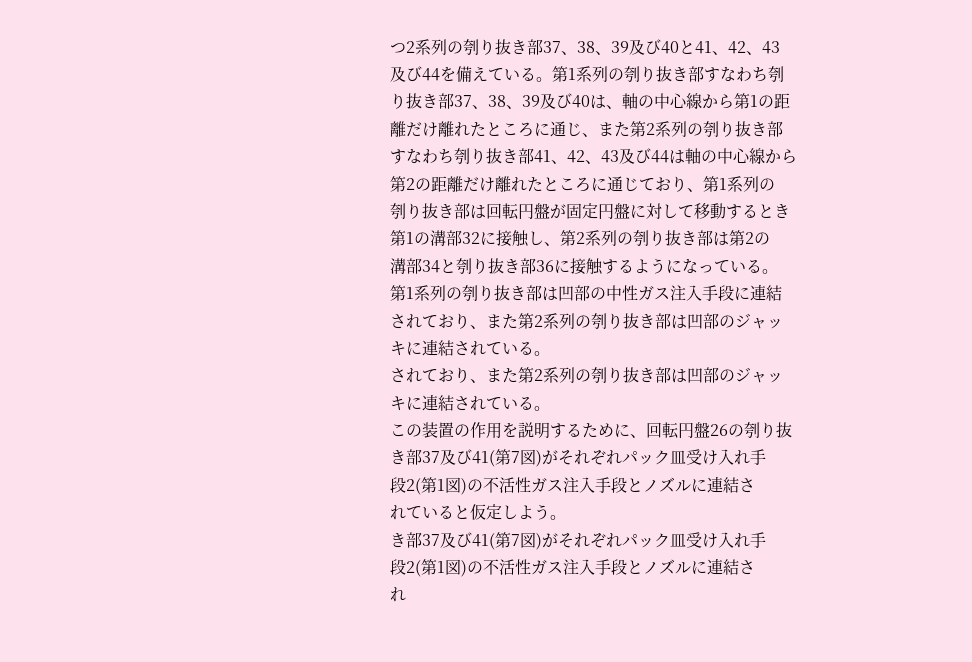つ2系列の刳り抜き部37、38、39及び40と41、42、43
及び44を備えている。第1系列の刳り抜き部すなわち刳
り抜き部37、38、39及び40は、軸の中心線から第1の距
離だけ離れたところに通じ、また第2系列の刳り抜き部
すなわち刳り抜き部41、42、43及び44は軸の中心線から
第2の距離だけ離れたところに通じており、第1系列の
刳り抜き部は回転円盤が固定円盤に対して移動するとき
第1の溝部32に接触し、第2系列の刳り抜き部は第2の
溝部34と刳り抜き部36に接触するようになっている。
第1系列の刳り抜き部は凹部の中性ガス注入手段に連結
されており、また第2系列の刳り抜き部は凹部のジャッ
キに連結されている。
されており、また第2系列の刳り抜き部は凹部のジャッ
キに連結されている。
この装置の作用を説明するために、回転円盤26の刳り抜
き部37及び41(第7図)がそれぞれパック皿受け入れ手
段2(第1図)の不活性ガス注入手段とノズルに連結さ
れていると仮定しよう。
き部37及び41(第7図)がそれぞれパック皿受け入れ手
段2(第1図)の不活性ガス注入手段とノズルに連結さ
れ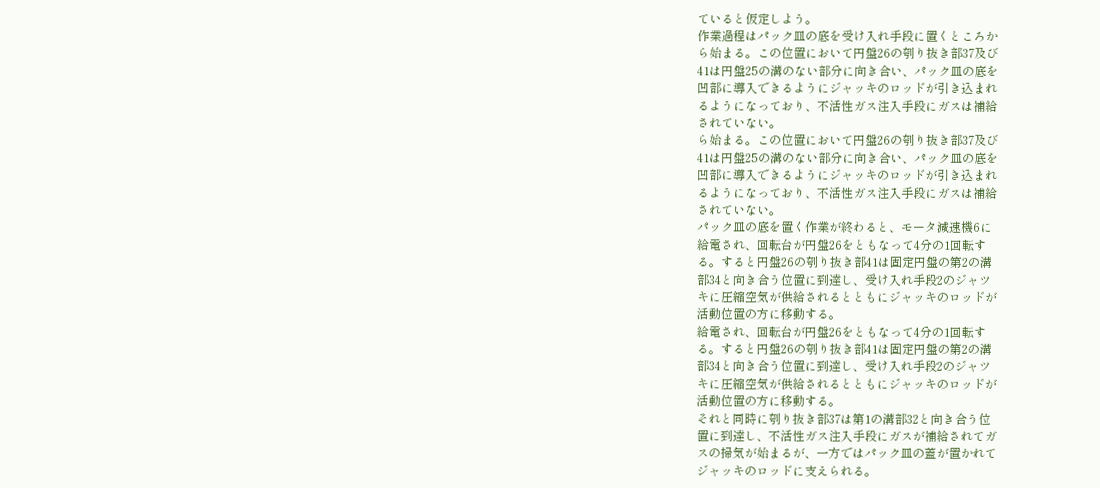ていると仮定しよう。
作業過程はパック皿の底を受け入れ手段に置くところか
ら始まる。この位置において円盤26の刳り抜き部37及び
41は円盤25の溝のない部分に向き合い、パック皿の底を
凹部に導入できるようにジャッキのロッドが引き込まれ
るようになっており、不活性ガス注入手段にガスは補給
されていない。
ら始まる。この位置において円盤26の刳り抜き部37及び
41は円盤25の溝のない部分に向き合い、パック皿の底を
凹部に導入できるようにジャッキのロッドが引き込まれ
るようになっており、不活性ガス注入手段にガスは補給
されていない。
パック皿の底を置く作業が終わると、モータ減速機6に
給電され、回転台が円盤26をともなって4分の1回転す
る。すると円盤26の刳り抜き部41は固定円盤の第2の溝
部34と向き合う位置に到達し、受け入れ手段2のジャツ
キに圧縮空気が供給されるとともにジャッキのロッドが
活動位置の方に移動する。
給電され、回転台が円盤26をともなって4分の1回転す
る。すると円盤26の刳り抜き部41は固定円盤の第2の溝
部34と向き合う位置に到達し、受け入れ手段2のジャツ
キに圧縮空気が供給されるとともにジャッキのロッドが
活動位置の方に移動する。
それと同時に刳り抜き部37は第1の溝部32と向き合う位
置に到達し、不活性ガス注入手段にガスが補給されてガ
スの掃気が始まるが、一方ではパック皿の蓋が置かれて
ジャッキのロッドに支えられる。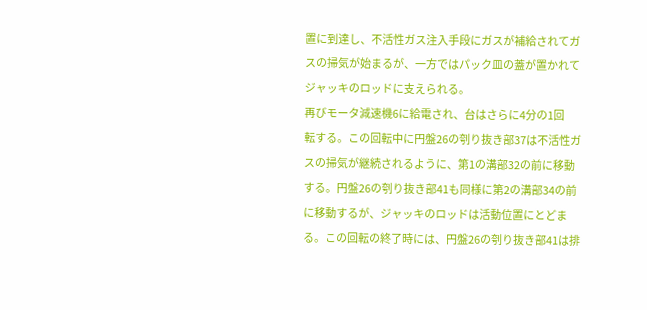置に到達し、不活性ガス注入手段にガスが補給されてガ
スの掃気が始まるが、一方ではパック皿の蓋が置かれて
ジャッキのロッドに支えられる。
再びモータ減速機6に給電され、台はさらに4分の1回
転する。この回転中に円盤26の刳り抜き部37は不活性ガ
スの掃気が継続されるように、第1の溝部32の前に移動
する。円盤26の刳り抜き部41も同様に第2の溝部34の前
に移動するが、ジャッキのロッドは活動位置にとどま
る。この回転の終了時には、円盤26の刳り抜き部41は排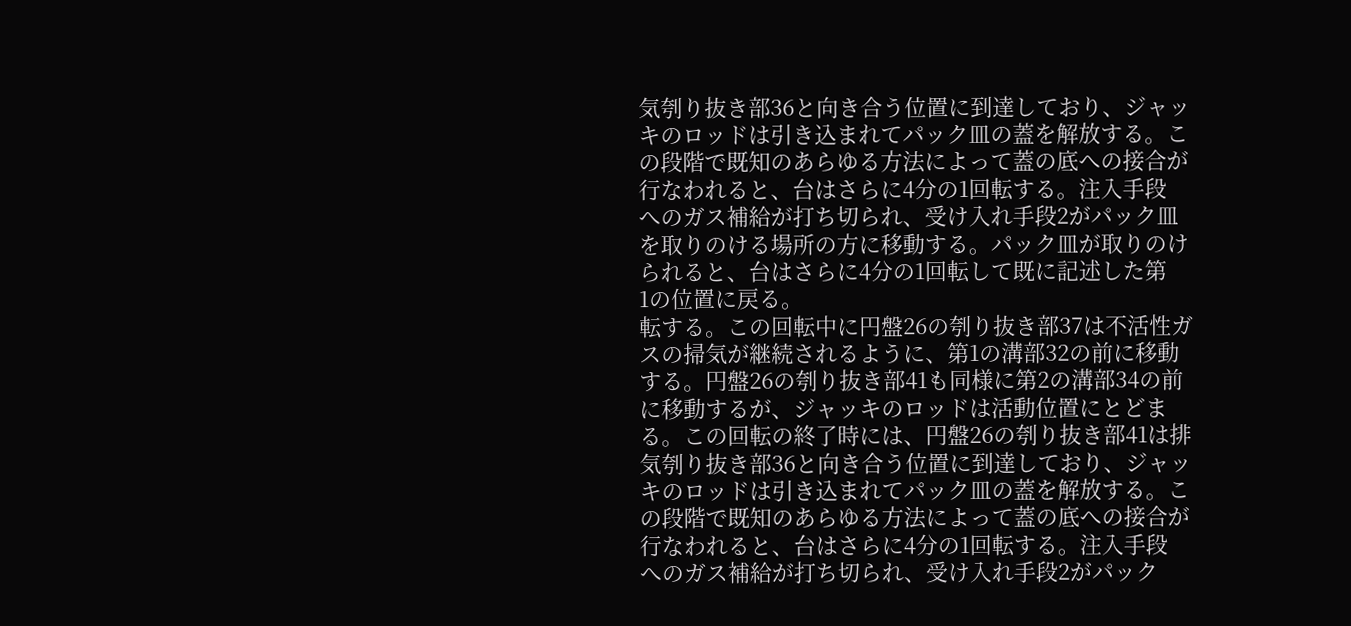気刳り抜き部36と向き合う位置に到達しており、ジャッ
キのロッドは引き込まれてパック皿の蓋を解放する。こ
の段階で既知のあらゆる方法によって蓋の底への接合が
行なわれると、台はさらに4分の1回転する。注入手段
へのガス補給が打ち切られ、受け入れ手段2がパック皿
を取りのける場所の方に移動する。パック皿が取りのけ
られると、台はさらに4分の1回転して既に記述した第
1の位置に戻る。
転する。この回転中に円盤26の刳り抜き部37は不活性ガ
スの掃気が継続されるように、第1の溝部32の前に移動
する。円盤26の刳り抜き部41も同様に第2の溝部34の前
に移動するが、ジャッキのロッドは活動位置にとどま
る。この回転の終了時には、円盤26の刳り抜き部41は排
気刳り抜き部36と向き合う位置に到達しており、ジャッ
キのロッドは引き込まれてパック皿の蓋を解放する。こ
の段階で既知のあらゆる方法によって蓋の底への接合が
行なわれると、台はさらに4分の1回転する。注入手段
へのガス補給が打ち切られ、受け入れ手段2がパック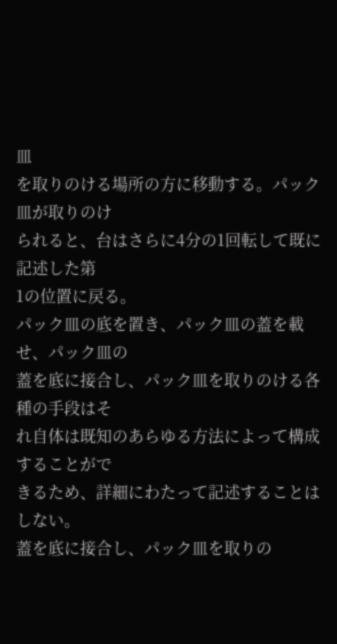皿
を取りのける場所の方に移動する。パック皿が取りのけ
られると、台はさらに4分の1回転して既に記述した第
1の位置に戻る。
パック皿の底を置き、パック皿の蓋を載せ、パック皿の
蓋を底に接合し、パック皿を取りのける各種の手段はそ
れ自体は既知のあらゆる方法によって構成することがで
きるため、詳細にわたって記述することはしない。
蓋を底に接合し、パック皿を取りの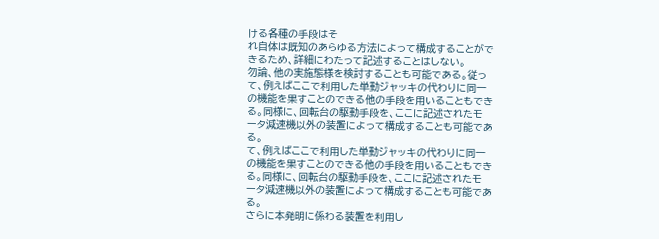ける各種の手段はそ
れ自体は既知のあらゆる方法によって構成することがで
きるため、詳細にわたって記述することはしない。
勿論、他の実施態様を検討することも可能である。従っ
て、例えばここで利用した単動ジャッキの代わりに同一
の機能を果すことのできる他の手段を用いることもでき
る。同様に、回転台の駆動手段を、ここに記述されたモ
ータ減速機以外の装置によって構成することも可能であ
る。
て、例えばここで利用した単動ジャッキの代わりに同一
の機能を果すことのできる他の手段を用いることもでき
る。同様に、回転台の駆動手段を、ここに記述されたモ
ータ減速機以外の装置によって構成することも可能であ
る。
さらに本発明に係わる装置を利用し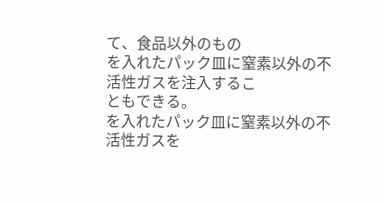て、食品以外のもの
を入れたパック皿に窒素以外の不活性ガスを注入するこ
ともできる。
を入れたパック皿に窒素以外の不活性ガスを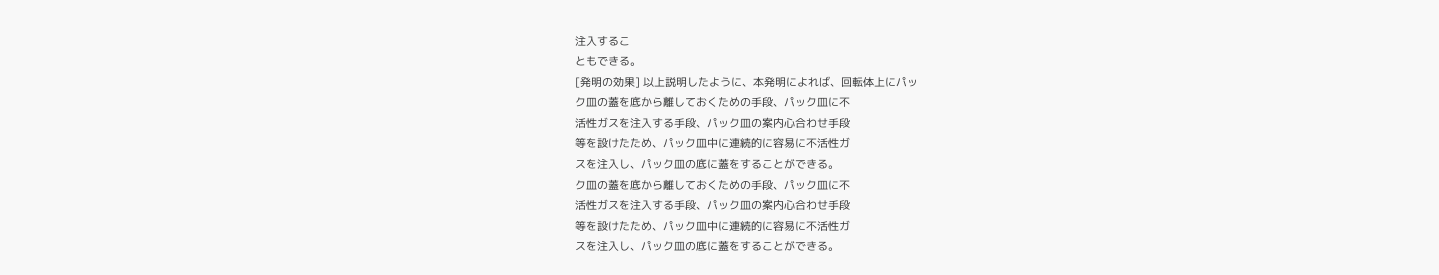注入するこ
ともできる。
[発明の効果] 以上説明したように、本発明によれば、回転体上にパッ
ク皿の蓋を底から離しておくための手段、パック皿に不
活性ガスを注入する手段、パック皿の案内心合わせ手段
等を設けたため、パック皿中に連続的に容易に不活性ガ
スを注入し、パック皿の底に蓋をすることができる。
ク皿の蓋を底から離しておくための手段、パック皿に不
活性ガスを注入する手段、パック皿の案内心合わせ手段
等を設けたため、パック皿中に連続的に容易に不活性ガ
スを注入し、パック皿の底に蓋をすることができる。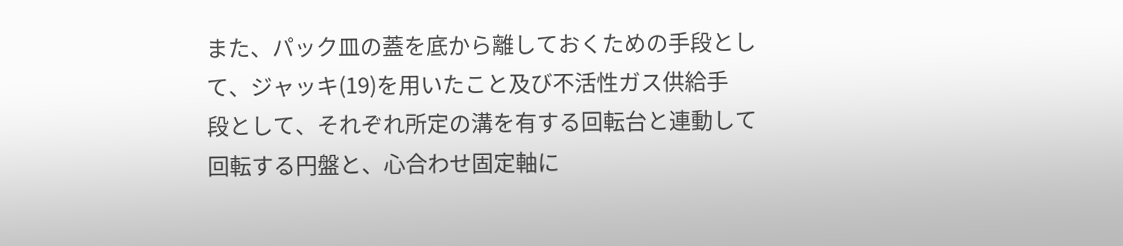また、パック皿の蓋を底から離しておくための手段とし
て、ジャッキ(19)を用いたこと及び不活性ガス供給手
段として、それぞれ所定の溝を有する回転台と連動して
回転する円盤と、心合わせ固定軸に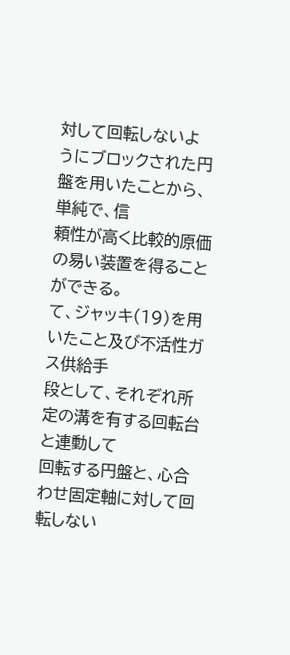対して回転しないよ
うにブロックされた円盤を用いたことから、単純で、信
頼性が高く比較的原価の易い装置を得ることができる。
て、ジャッキ(19)を用いたこと及び不活性ガス供給手
段として、それぞれ所定の溝を有する回転台と連動して
回転する円盤と、心合わせ固定軸に対して回転しない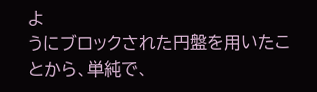よ
うにブロックされた円盤を用いたことから、単純で、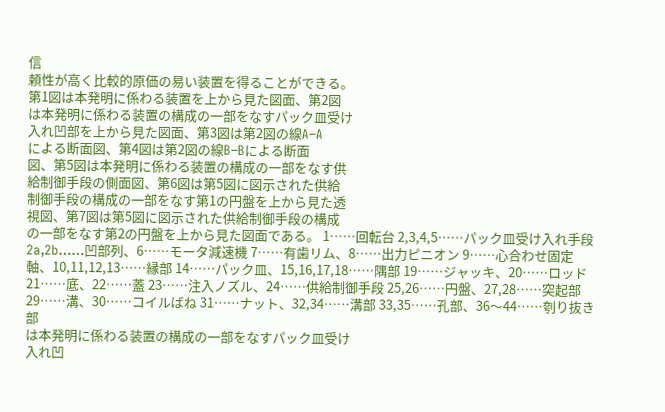信
頼性が高く比較的原価の易い装置を得ることができる。
第1図は本発明に係わる装置を上から見た図面、第2図
は本発明に係わる装置の構成の一部をなすパック皿受け
入れ凹部を上から見た図面、第3図は第2図の線A−A
による断面図、第4図は第2図の線B−Bによる断面
図、第5図は本発明に係わる装置の構成の一部をなす供
給制御手段の側面図、第6図は第5図に図示された供給
制御手段の構成の一部をなす第1の円盤を上から見た透
視図、第7図は第5図に図示された供給制御手段の構成
の一部をなす第2の円盤を上から見た図面である。 1……回転台 2,3,4,5……パック皿受け入れ手段 2a,2b……凹部列、6……モータ減速機 7……有歯リム、8……出力ピニオン 9……心合わせ固定軸、10,11,12,13……縁部 14……パック皿、15,16,17,18……隅部 19……ジャッキ、20……ロッド 21……底、22……蓋 23……注入ノズル、24……供給制御手段 25,26……円盤、27,28……突起部 29……溝、30……コイルばね 31……ナット、32,34……溝部 33,35……孔部、36〜44……刳り抜き部
は本発明に係わる装置の構成の一部をなすパック皿受け
入れ凹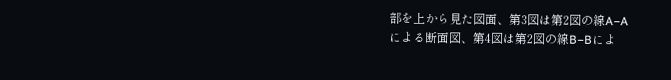部を上から見た図面、第3図は第2図の線A−A
による断面図、第4図は第2図の線B−Bによ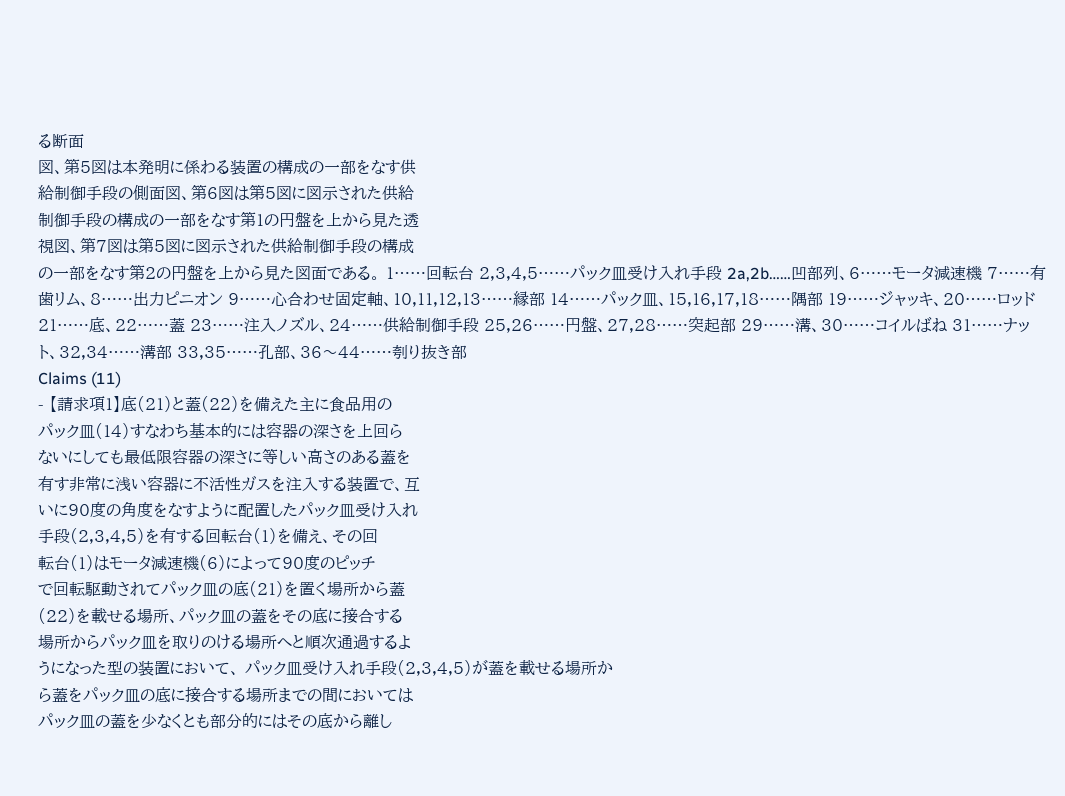る断面
図、第5図は本発明に係わる装置の構成の一部をなす供
給制御手段の側面図、第6図は第5図に図示された供給
制御手段の構成の一部をなす第1の円盤を上から見た透
視図、第7図は第5図に図示された供給制御手段の構成
の一部をなす第2の円盤を上から見た図面である。 1……回転台 2,3,4,5……パック皿受け入れ手段 2a,2b……凹部列、6……モータ減速機 7……有歯リム、8……出力ピニオン 9……心合わせ固定軸、10,11,12,13……縁部 14……パック皿、15,16,17,18……隅部 19……ジャッキ、20……ロッド 21……底、22……蓋 23……注入ノズル、24……供給制御手段 25,26……円盤、27,28……突起部 29……溝、30……コイルばね 31……ナット、32,34……溝部 33,35……孔部、36〜44……刳り抜き部
Claims (11)
- 【請求項1】底(21)と蓋(22)を備えた主に食品用の
パック皿(14)すなわち基本的には容器の深さを上回ら
ないにしても最低限容器の深さに等しい高さのある蓋を
有す非常に浅い容器に不活性ガスを注入する装置で、互
いに90度の角度をなすように配置したパック皿受け入れ
手段(2,3,4,5)を有する回転台(1)を備え、その回
転台(1)はモータ減速機(6)によって90度のピッチ
で回転駆動されてパック皿の底(21)を置く場所から蓋
(22)を載せる場所、パック皿の蓋をその底に接合する
場所からパック皿を取りのける場所へと順次通過するよ
うになった型の装置において、 パック皿受け入れ手段(2,3,4,5)が蓋を載せる場所か
ら蓋をパック皿の底に接合する場所までの間においては
パック皿の蓋を少なくとも部分的にはその底から離し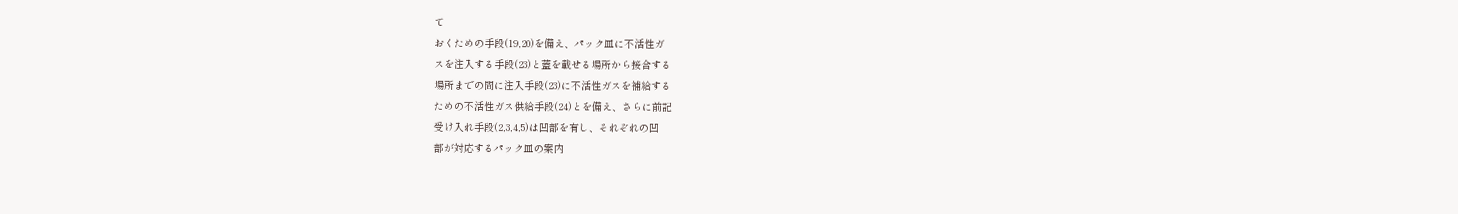て
おくための手段(19,20)を備え、パック皿に不活性ガ
スを注入する手段(23)と蓋を載せる場所から接合する
場所までの間に注入手段(23)に不活性ガスを補給する
ための不活性ガス供給手段(24)とを備え、さらに前記
受け入れ手段(2,3,4,5)は凹部を有し、それぞれの凹
部が対応するパック皿の案内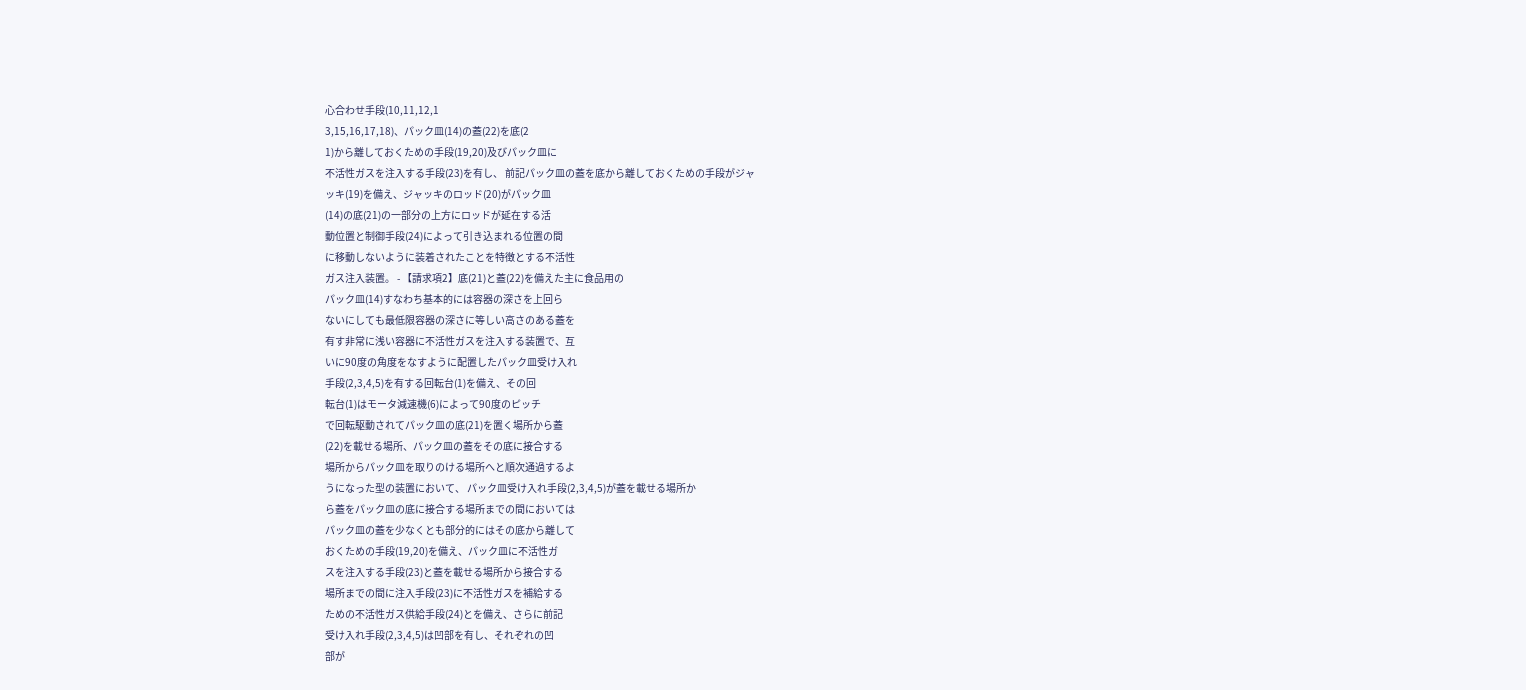心合わせ手段(10,11,12,1
3,15,16,17,18)、パック皿(14)の蓋(22)を底(2
1)から離しておくための手段(19,20)及びパック皿に
不活性ガスを注入する手段(23)を有し、 前記パック皿の蓋を底から離しておくための手段がジャ
ッキ(19)を備え、ジャッキのロッド(20)がパック皿
(14)の底(21)の一部分の上方にロッドが延在する活
動位置と制御手段(24)によって引き込まれる位置の間
に移動しないように装着されたことを特徴とする不活性
ガス注入装置。 - 【請求項2】底(21)と蓋(22)を備えた主に食品用の
パック皿(14)すなわち基本的には容器の深さを上回ら
ないにしても最低限容器の深さに等しい高さのある蓋を
有す非常に浅い容器に不活性ガスを注入する装置で、互
いに90度の角度をなすように配置したパック皿受け入れ
手段(2,3,4,5)を有する回転台(1)を備え、その回
転台(1)はモータ減速機(6)によって90度のピッチ
で回転駆動されてパック皿の底(21)を置く場所から蓋
(22)を載せる場所、パック皿の蓋をその底に接合する
場所からパック皿を取りのける場所へと順次通過するよ
うになった型の装置において、 パック皿受け入れ手段(2,3,4,5)が蓋を載せる場所か
ら蓋をパック皿の底に接合する場所までの間においては
パック皿の蓋を少なくとも部分的にはその底から離して
おくための手段(19,20)を備え、パック皿に不活性ガ
スを注入する手段(23)と蓋を載せる場所から接合する
場所までの間に注入手段(23)に不活性ガスを補給する
ための不活性ガス供給手段(24)とを備え、さらに前記
受け入れ手段(2,3,4,5)は凹部を有し、それぞれの凹
部が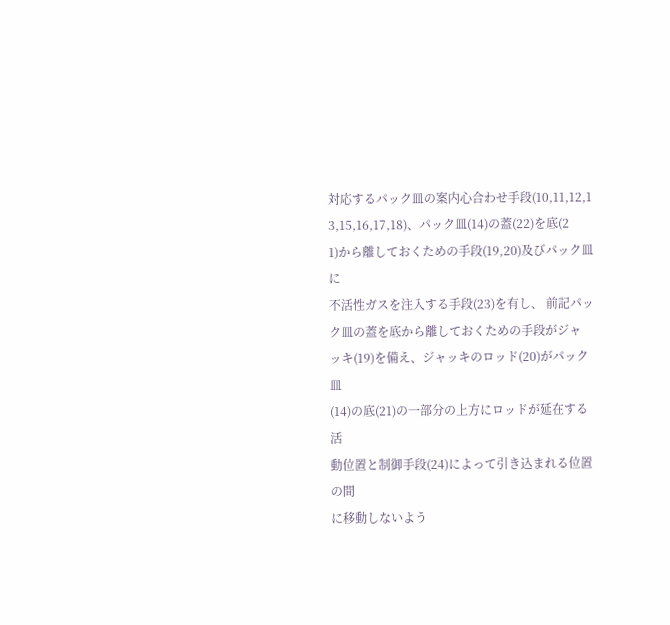対応するパック皿の案内心合わせ手段(10,11,12,1
3,15,16,17,18)、パック皿(14)の蓋(22)を底(2
1)から離しておくための手段(19,20)及びパック皿に
不活性ガスを注入する手段(23)を有し、 前記パック皿の蓋を底から離しておくための手段がジャ
ッキ(19)を備え、ジャッキのロッド(20)がパック皿
(14)の底(21)の一部分の上方にロッドが延在する活
動位置と制御手段(24)によって引き込まれる位置の間
に移動しないよう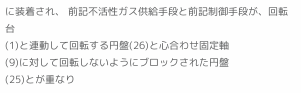に装着され、 前記不活性ガス供給手段と前記制御手段が、回転台
(1)と連動して回転する円盤(26)と心合わせ固定軸
(9)に対して回転しないようにブロックされた円盤
(25)とが重なり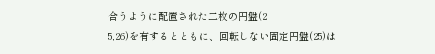合うように配置された二枚の円盤(2
5,26)を有するとともに、回転しない固定円盤(25)は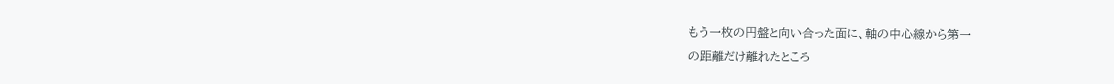もう一枚の円盤と向い合った面に、軸の中心線から第一
の距離だけ離れたところ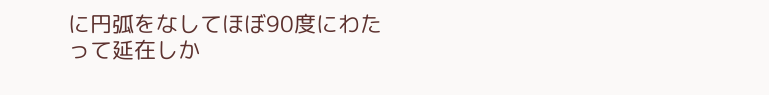に円弧をなしてほぼ90度にわた
って延在しか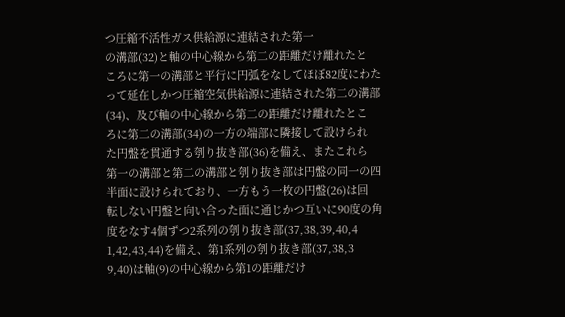つ圧縮不活性ガス供給源に連結された第一
の溝部(32)と軸の中心線から第二の距離だけ離れたと
ころに第一の溝部と平行に円弧をなしてほぼ82度にわた
って延在しかつ圧縮空気供給源に連結された第二の溝部
(34)、及び軸の中心線から第二の距離だけ離れたとこ
ろに第二の溝部(34)の一方の端部に隣接して設けられ
た円盤を貫通する刳り抜き部(36)を備え、またこれら
第一の溝部と第二の溝部と刳り抜き部は円盤の同一の四
半面に設けられており、一方もう一枚の円盤(26)は回
転しない円盤と向い合った面に通じかつ互いに90度の角
度をなす4個ずつ2系列の刳り抜き部(37,38,39,40,4
1,42,43,44)を備え、第1系列の刳り抜き部(37,38,3
9,40)は軸(9)の中心線から第1の距離だけ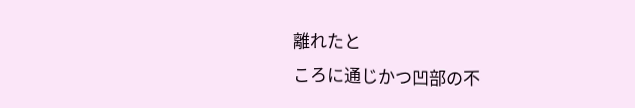離れたと
ころに通じかつ凹部の不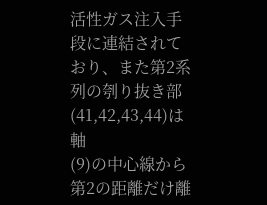活性ガス注入手段に連結されて
おり、また第2系列の刳り抜き部(41,42,43,44)は軸
(9)の中心線から第2の距離だけ離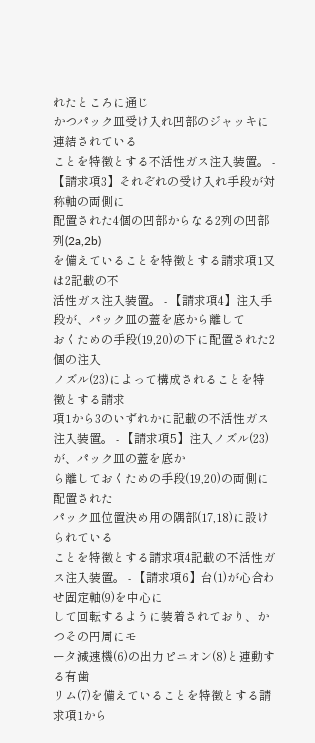れたところに通じ
かつパック皿受け入れ凹部のジャッキに連結されている
ことを特徴とする不活性ガス注入装置。 - 【請求項3】それぞれの受け入れ手段が対称軸の両側に
配置された4個の凹部からなる2列の凹部列(2a,2b)
を備えていることを特徴とする請求項1又は2記載の不
活性ガス注入装置。 - 【請求項4】注入手段が、パック皿の蓋を底から離して
おくための手段(19,20)の下に配置された2個の注入
ノズル(23)によって構成されることを特徴とする請求
項1から3のいずれかに記載の不活性ガス注入装置。 - 【請求項5】注入ノズル(23)が、パック皿の蓋を底か
ら離しておくための手段(19,20)の両側に配置された
パック皿位置決め用の隅部(17,18)に設けられている
ことを特徴とする請求項4記載の不活性ガス注入装置。 - 【請求項6】台(1)が心合わせ固定軸(9)を中心に
して回転するように装着されており、かつその円周にモ
ータ減速機(6)の出力ピニオン(8)と連動する有歯
リム(7)を備えていることを特徴とする請求項1から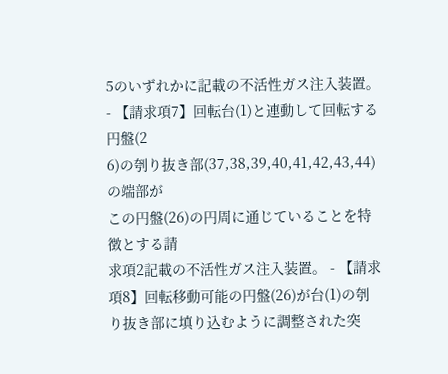5のいずれかに記載の不活性ガス注入装置。 - 【請求項7】回転台(1)と連動して回転する円盤(2
6)の刳り抜き部(37,38,39,40,41,42,43,44)の端部が
この円盤(26)の円周に通じていることを特徴とする請
求項2記載の不活性ガス注入装置。 - 【請求項8】回転移動可能の円盤(26)が台(1)の刳
り抜き部に填り込むように調整された突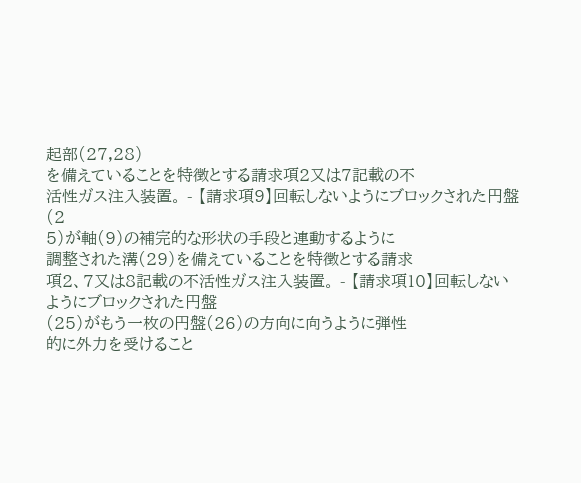起部(27,28)
を備えていることを特徴とする請求項2又は7記載の不
活性ガス注入装置。 - 【請求項9】回転しないようにブロックされた円盤(2
5)が軸(9)の補完的な形状の手段と連動するように
調整された溝(29)を備えていることを特徴とする請求
項2、7又は8記載の不活性ガス注入装置。 - 【請求項10】回転しないようにブロックされた円盤
(25)がもう一枚の円盤(26)の方向に向うように弾性
的に外力を受けること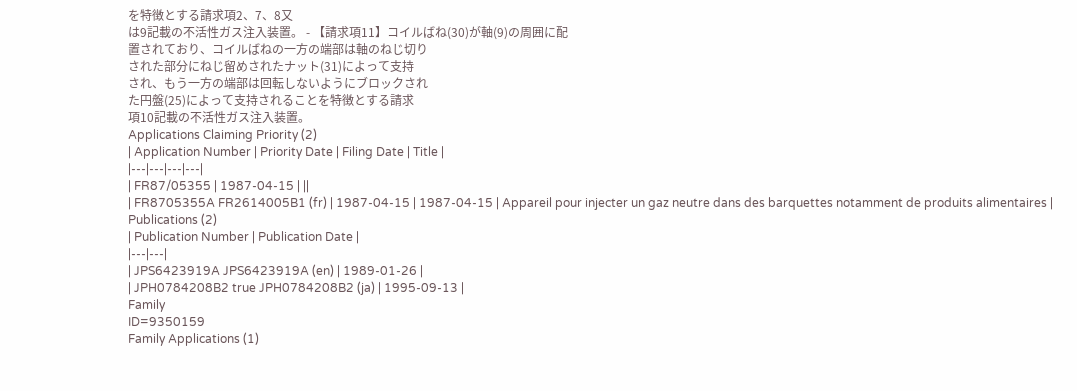を特徴とする請求項2、7、8又
は9記載の不活性ガス注入装置。 - 【請求項11】コイルばね(30)が軸(9)の周囲に配
置されており、コイルばねの一方の端部は軸のねじ切り
された部分にねじ留めされたナット(31)によって支持
され、もう一方の端部は回転しないようにブロックされ
た円盤(25)によって支持されることを特徴とする請求
項10記載の不活性ガス注入装置。
Applications Claiming Priority (2)
| Application Number | Priority Date | Filing Date | Title |
|---|---|---|---|
| FR87/05355 | 1987-04-15 | ||
| FR8705355A FR2614005B1 (fr) | 1987-04-15 | 1987-04-15 | Appareil pour injecter un gaz neutre dans des barquettes notamment de produits alimentaires |
Publications (2)
| Publication Number | Publication Date |
|---|---|
| JPS6423919A JPS6423919A (en) | 1989-01-26 |
| JPH0784208B2 true JPH0784208B2 (ja) | 1995-09-13 |
Family
ID=9350159
Family Applications (1)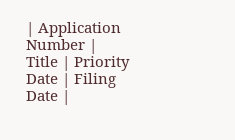| Application Number | Title | Priority Date | Filing Date |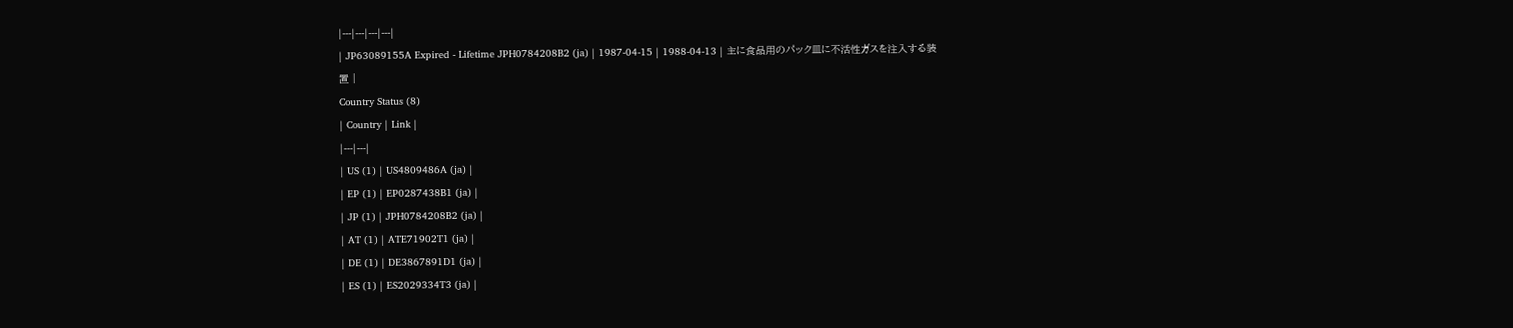|---|---|---|---|
| JP63089155A Expired - Lifetime JPH0784208B2 (ja) | 1987-04-15 | 1988-04-13 | 主に食品用のパック皿に不活性ガスを注入する装置 |
Country Status (8)
| Country | Link |
|---|---|
| US (1) | US4809486A (ja) |
| EP (1) | EP0287438B1 (ja) |
| JP (1) | JPH0784208B2 (ja) |
| AT (1) | ATE71902T1 (ja) |
| DE (1) | DE3867891D1 (ja) |
| ES (1) | ES2029334T3 (ja) |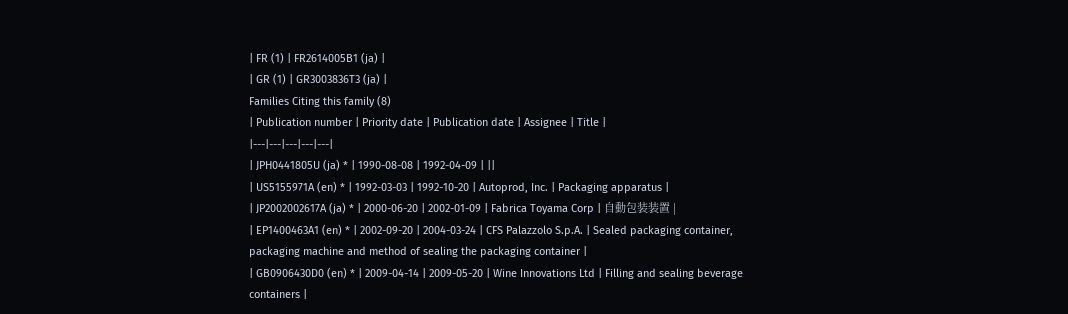| FR (1) | FR2614005B1 (ja) |
| GR (1) | GR3003836T3 (ja) |
Families Citing this family (8)
| Publication number | Priority date | Publication date | Assignee | Title |
|---|---|---|---|---|
| JPH0441805U (ja) * | 1990-08-08 | 1992-04-09 | ||
| US5155971A (en) * | 1992-03-03 | 1992-10-20 | Autoprod, Inc. | Packaging apparatus |
| JP2002002617A (ja) * | 2000-06-20 | 2002-01-09 | Fabrica Toyama Corp | 自動包装装置 |
| EP1400463A1 (en) * | 2002-09-20 | 2004-03-24 | CFS Palazzolo S.p.A. | Sealed packaging container, packaging machine and method of sealing the packaging container |
| GB0906430D0 (en) * | 2009-04-14 | 2009-05-20 | Wine Innovations Ltd | Filling and sealing beverage containers |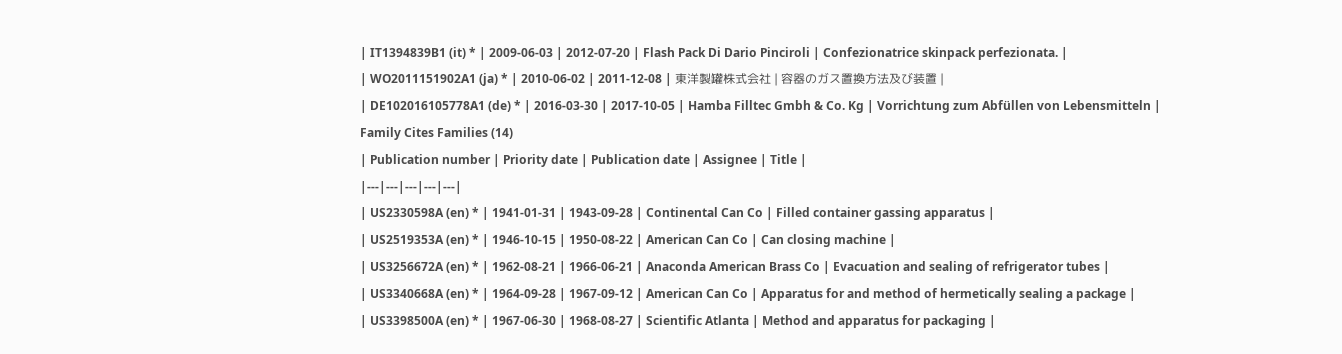| IT1394839B1 (it) * | 2009-06-03 | 2012-07-20 | Flash Pack Di Dario Pinciroli | Confezionatrice skinpack perfezionata. |
| WO2011151902A1 (ja) * | 2010-06-02 | 2011-12-08 | 東洋製罐株式会社 | 容器のガス置換方法及び装置 |
| DE102016105778A1 (de) * | 2016-03-30 | 2017-10-05 | Hamba Filltec Gmbh & Co. Kg | Vorrichtung zum Abfüllen von Lebensmitteln |
Family Cites Families (14)
| Publication number | Priority date | Publication date | Assignee | Title |
|---|---|---|---|---|
| US2330598A (en) * | 1941-01-31 | 1943-09-28 | Continental Can Co | Filled container gassing apparatus |
| US2519353A (en) * | 1946-10-15 | 1950-08-22 | American Can Co | Can closing machine |
| US3256672A (en) * | 1962-08-21 | 1966-06-21 | Anaconda American Brass Co | Evacuation and sealing of refrigerator tubes |
| US3340668A (en) * | 1964-09-28 | 1967-09-12 | American Can Co | Apparatus for and method of hermetically sealing a package |
| US3398500A (en) * | 1967-06-30 | 1968-08-27 | Scientific Atlanta | Method and apparatus for packaging |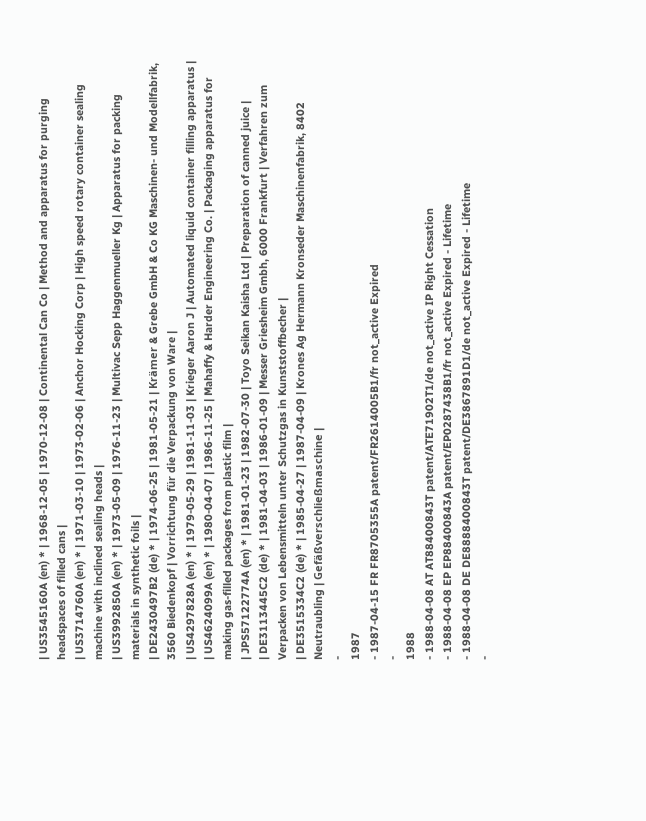| US3545160A (en) * | 1968-12-05 | 1970-12-08 | Continental Can Co | Method and apparatus for purging headspaces of filled cans |
| US3714760A (en) * | 1971-03-10 | 1973-02-06 | Anchor Hocking Corp | High speed rotary container sealing machine with inclined sealing heads |
| US3992850A (en) * | 1973-05-09 | 1976-11-23 | Multivac Sepp Haggenmueller Kg | Apparatus for packing materials in synthetic foils |
| DE2430497B2 (de) * | 1974-06-25 | 1981-05-21 | Krämer & Grebe GmbH & Co KG Maschinen- und Modellfabrik, 3560 Biedenkopf | Vorrichtung für die Verpackung von Ware |
| US4297828A (en) * | 1979-05-29 | 1981-11-03 | Krieger Aaron J | Automated liquid container filling apparatus |
| US4624099A (en) * | 1980-04-07 | 1986-11-25 | Mahaffy & Harder Engineering Co. | Packaging apparatus for making gas-filled packages from plastic film |
| JPS57122774A (en) * | 1981-01-23 | 1982-07-30 | Toyo Seikan Kaisha Ltd | Preparation of canned juice |
| DE3113445C2 (de) * | 1981-04-03 | 1986-01-09 | Messer Griesheim Gmbh, 6000 Frankfurt | Verfahren zum Verpacken von Lebensmitteln unter Schutzgas in Kunststoffbecher |
| DE3515334C2 (de) * | 1985-04-27 | 1987-04-09 | Krones Ag Hermann Kronseder Maschinenfabrik, 8402 Neutraubling | Gefäßverschließmaschine |
-
1987
- 1987-04-15 FR FR8705355A patent/FR2614005B1/fr not_active Expired
-
1988
- 1988-04-08 AT AT88400843T patent/ATE71902T1/de not_active IP Right Cessation
- 1988-04-08 EP EP88400843A patent/EP0287438B1/fr not_active Expired - Lifetime
- 1988-04-08 DE DE8888400843T patent/DE3867891D1/de not_active Expired - Lifetime
-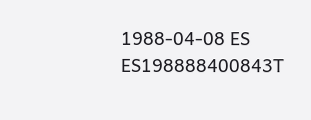1988-04-08 ES ES198888400843T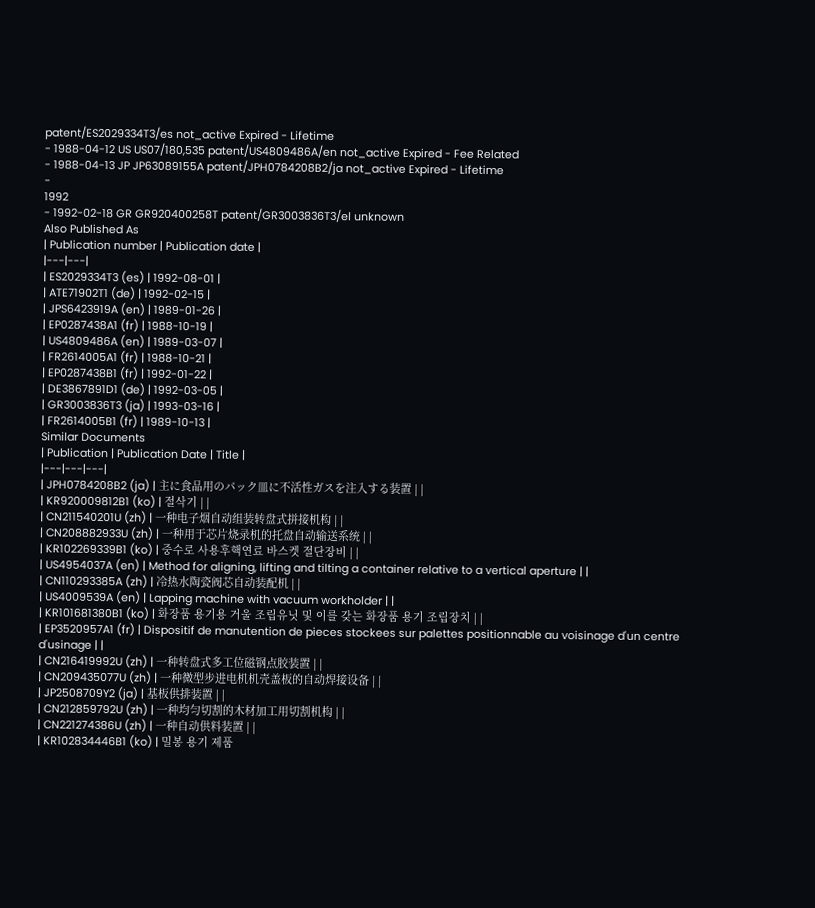patent/ES2029334T3/es not_active Expired - Lifetime
- 1988-04-12 US US07/180,535 patent/US4809486A/en not_active Expired - Fee Related
- 1988-04-13 JP JP63089155A patent/JPH0784208B2/ja not_active Expired - Lifetime
-
1992
- 1992-02-18 GR GR920400258T patent/GR3003836T3/el unknown
Also Published As
| Publication number | Publication date |
|---|---|
| ES2029334T3 (es) | 1992-08-01 |
| ATE71902T1 (de) | 1992-02-15 |
| JPS6423919A (en) | 1989-01-26 |
| EP0287438A1 (fr) | 1988-10-19 |
| US4809486A (en) | 1989-03-07 |
| FR2614005A1 (fr) | 1988-10-21 |
| EP0287438B1 (fr) | 1992-01-22 |
| DE3867891D1 (de) | 1992-03-05 |
| GR3003836T3 (ja) | 1993-03-16 |
| FR2614005B1 (fr) | 1989-10-13 |
Similar Documents
| Publication | Publication Date | Title |
|---|---|---|
| JPH0784208B2 (ja) | 主に食品用のパック皿に不活性ガスを注入する装置 | |
| KR920009812B1 (ko) | 절삭기 | |
| CN211540201U (zh) | 一种电子烟自动组装转盘式拼接机构 | |
| CN208882933U (zh) | 一种用于芯片烧录机的托盘自动输送系统 | |
| KR102269339B1 (ko) | 중수로 사용후핵연료 바스켓 절단장비 | |
| US4954037A (en) | Method for aligning, lifting and tilting a container relative to a vertical aperture | |
| CN110293385A (zh) | 冷热水陶瓷阀芯自动装配机 | |
| US4009539A (en) | Lapping machine with vacuum workholder | |
| KR101681380B1 (ko) | 화장품 용기용 거울 조립유닛 및 이를 갖는 화장품 용기 조립장치 | |
| EP3520957A1 (fr) | Dispositif de manutention de pieces stockees sur palettes positionnable au voisinage d'un centre d'usinage | |
| CN216419992U (zh) | 一种转盘式多工位磁钢点胶装置 | |
| CN209435077U (zh) | 一种微型步进电机机壳盖板的自动焊接设备 | |
| JP2508709Y2 (ja) | 基板供排装置 | |
| CN212859792U (zh) | 一种均匀切割的木材加工用切割机构 | |
| CN221274386U (zh) | 一种自动供料装置 | |
| KR102834446B1 (ko) | 밀봉 용기 제품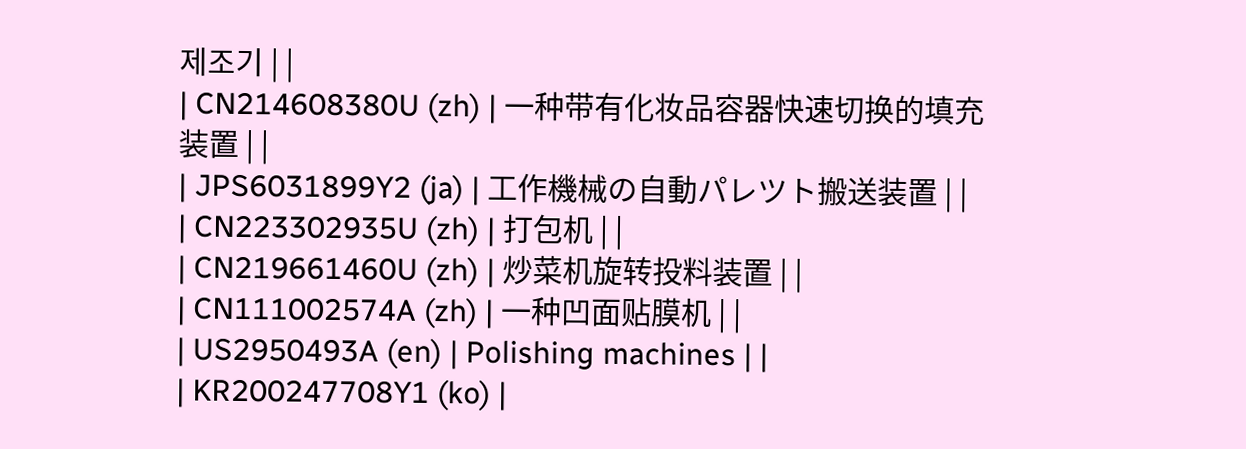제조기 | |
| CN214608380U (zh) | 一种带有化妆品容器快速切换的填充装置 | |
| JPS6031899Y2 (ja) | 工作機械の自動パレツト搬送装置 | |
| CN223302935U (zh) | 打包机 | |
| CN219661460U (zh) | 炒菜机旋转投料装置 | |
| CN111002574A (zh) | 一种凹面贴膜机 | |
| US2950493A (en) | Polishing machines | |
| KR200247708Y1 (ko) |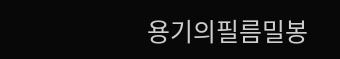용기의필름밀봉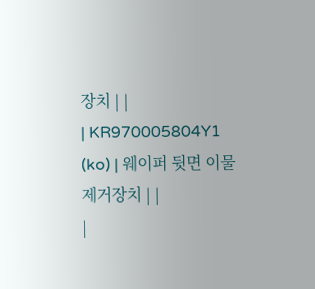장치 | |
| KR970005804Y1 (ko) | 웨이퍼 뒷면 이물 제거장치 | |
|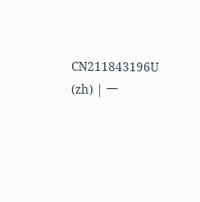CN211843196U (zh) | 一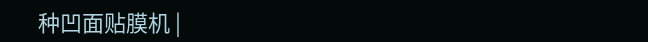种凹面贴膜机 |